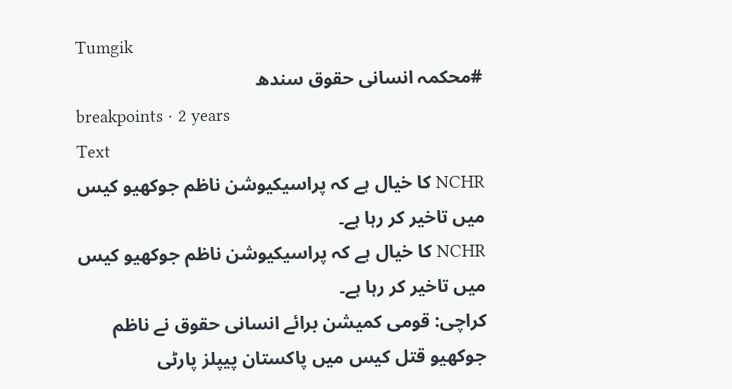Tumgik
#محکمہ انسانی حقوق سندھ
breakpoints · 2 years
Text
NCHR کا خیال ہے کہ پراسیکیوشن ناظم جوکھیو کیس میں تاخیر کر رہا ہے۔
NCHR کا خیال ہے کہ پراسیکیوشن ناظم جوکھیو کیس میں تاخیر کر رہا ہے۔
کراچی: قومی کمیشن برائے انسانی حقوق نے ناظم جوکھیو قتل کیس میں پاکستان پیپلز پارٹی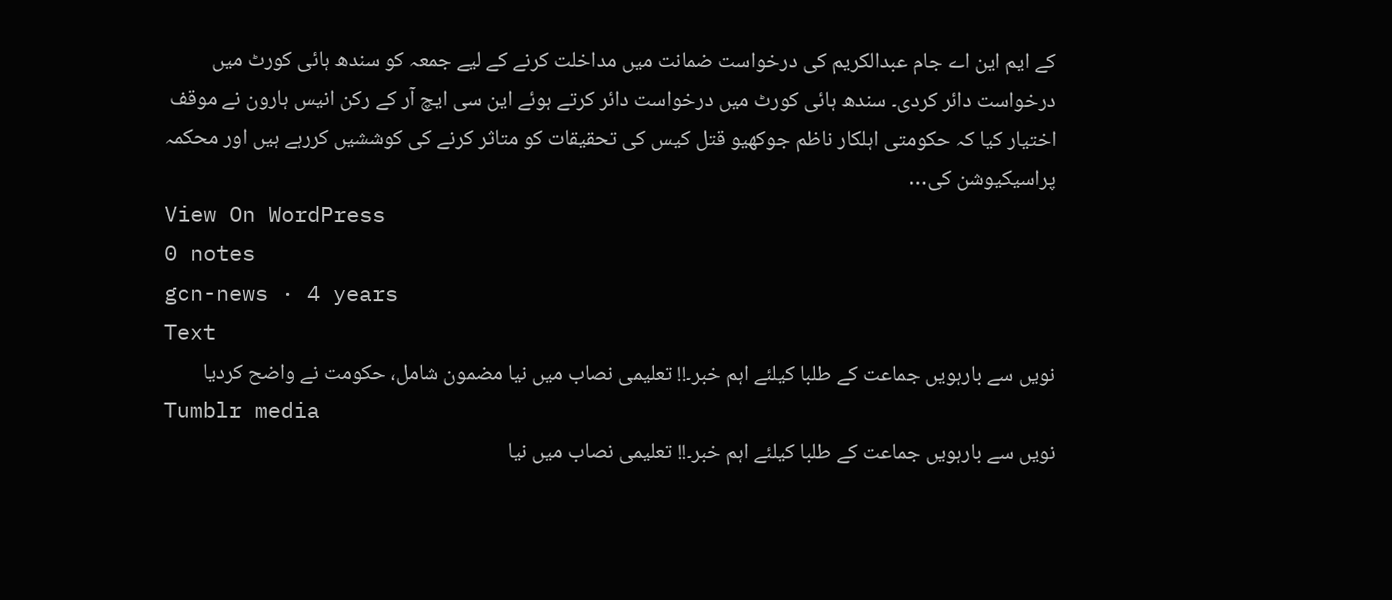کے ایم این اے جام عبدالکریم کی درخواست ضمانت میں مداخلت کرنے کے لیے جمعہ کو سندھ ہائی کورٹ میں درخواست دائر کردی۔ سندھ ہائی کورٹ میں درخواست دائر کرتے ہوئے این سی ایچ آر کے رکن انیس ہارون نے موقف اختیار کیا کہ حکومتی اہلکار ناظم جوکھیو قتل کیس کی تحقیقات کو متاثر کرنے کی کوششیں کررہے ہیں اور محکمہ پراسیکیوشن کی…
View On WordPress
0 notes
gcn-news · 4 years
Text
نویں سے بارہویں جماعت کے طلبا کیلئے اہم خبر۔!! تعلیمی نصاب میں نیا مضمون شامل، حکومت نے واضح کردیا
Tumblr media
نویں سے بارہویں جماعت کے طلبا کیلئے اہم خبر۔!! تعلیمی نصاب میں نیا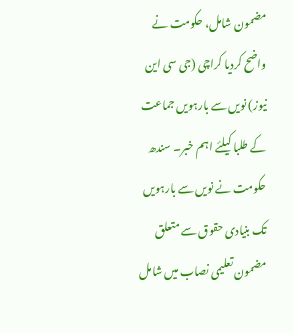مضمون شامل، حکومت نے واضح کردیا کراچی (جی سی این نیوز) نویں سے بارہویں جماعت کے طلبا کیلئے اہم خبر۔ سندھ حکومت نے نویں سے بارہویں تک بنیادی حقوق سے متعلق مضمون تعلیمی نصاب میں شامل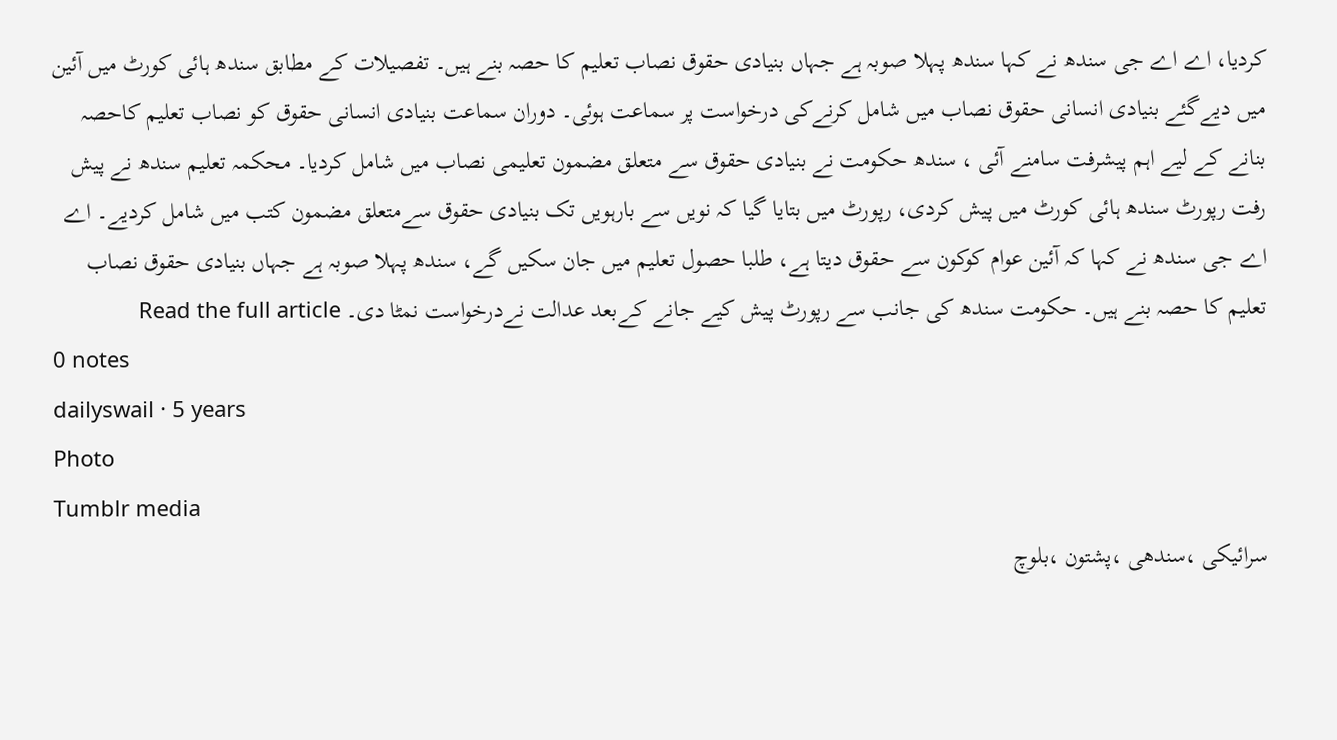کردیا، اے اے جی سندھ نے کہا سندھ پہلا صوبہ ہے جہاں بنیادی حقوق نصاب تعلیم کا حصہ بنے ہیں۔ تفصیلات کے مطابق سندھ ہائی کورٹ میں آئین میں دیےگئے بنیادی انسانی حقوق نصاب میں شامل کرنےکی درخواست پر سماعت ہوئی۔ دوران سماعت بنیادی انسانی حقوق کو نصاب تعلیم کاحصہ بنانے کے لیے اہم پیشرفت سامنے آئی ، سندھ حکومت نے بنیادی حقوق سے متعلق مضمون تعلیمی نصاب میں شامل کردیا۔ محکمہ تعلیم سندھ نے پیش رفت رپورٹ سندھ ہائی کورٹ میں پیش کردی، رپورٹ میں بتایا گیا کہ نویں سے بارہویں تک بنیادی حقوق سےمتعلق مضمون کتب میں شامل کردیے۔ اے اے جی سندھ نے کہا کہ آئین عوام کوکون سے حقوق دیتا ہے، طلبا حصول تعلیم میں جان سکیں گے، سندھ پہلا صوبہ ہے جہاں بنیادی حقوق نصاب تعلیم کا حصہ بنے ہیں۔ حکومت سندھ کی جانب سے رپورٹ پیش کیے جانے کےبعد عدالت نےدرخواست نمٹا دی۔ Read the full article
0 notes
dailyswail · 5 years
Photo
Tumblr media
سرائیکی ،سندھی ،پشتون ،بلوچ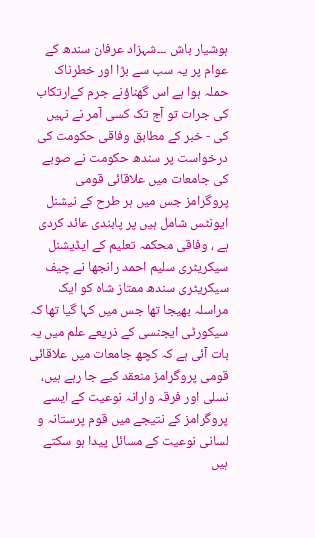ہوشیار باش ۔۔۔شہزاد عرفان سندھ کے عوام پر یہ سب سے بڑا اور خطرناک حملہ ہوا ہے اس گھناؤنے جرم کےارتکاب کی جرات تو آج تک کسی آمر نے نہیں کی - خبر کے مطابق وفاقی حکومت کی درخواست پر سندھ حکومت نے صوبے کی جامعات میں علاقائی قومی پروگرامز جس میں ہر طرح کے نیشنل ایونٹس شامل ہیں پر پابندی عائد کردی ہے ، وفاقی محکمہ تعلیم کے ایڈیشنل سیکریٹری سلیم احمد رانجھا نے چیف سیکریٹری سندھ ممتاز شاہ کو ایک مراسلہ بھیجا تھا جس میں کہا گیا تھا کہ سیکورٹی ایجنسی کے ذریعے علم میں یہ بات آئی ہے کہ کچھ جامعات میں علاقائی قومی پروگرامز منعقد کیے جا رہے ہیں، نسلی اور فرقہ وارانہ نوعیت کے ایسے پروگرامز کے نتیجے میں قوم پرستانہ و لسانی نوعیت کے مسائل پیدا ہو سکتے ہیں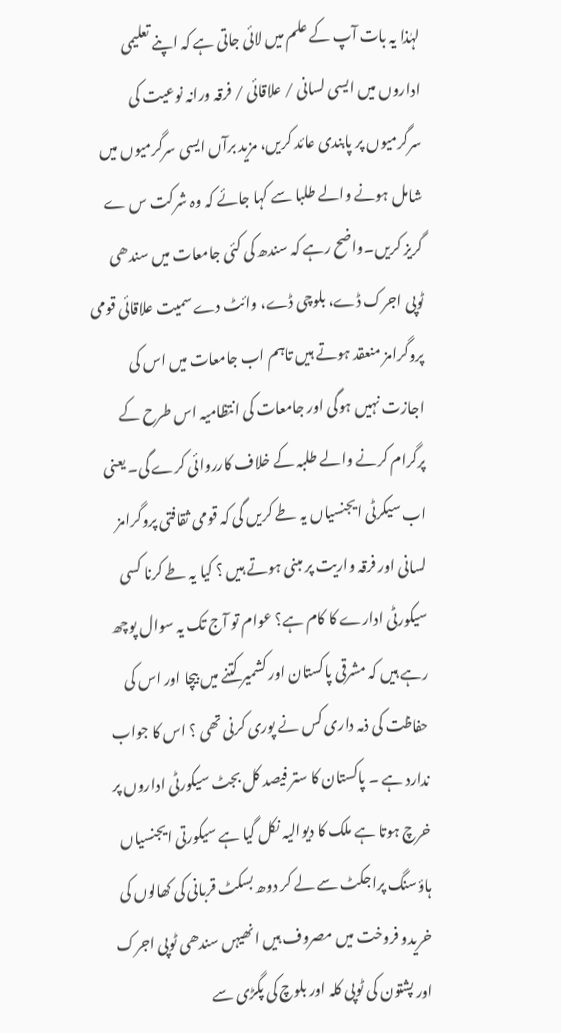لہٰذا یہ بات آپ کے علم میں لائی جاتی ہے کہ اپنے تعلیمی اداروں میں ایسی لسانی / علاقائی / فرقہ ورانہ نوعیت کی سرگرمیوں پر پابندی عائد کریں، مزید برآں ایسی سرگرمیوں میں شامل ہونے والے طلبا سے کہا جائے کہ وہ شرکت س ے گریز کریں۔واضح رہے کہ سندھ کی کئی جامعات میں سندھی ٹوپی اجرک ڈے، بلوچی ڈے، وائٹ دے سمیت علاقائی قومی پروگرامز منعقد ہوتے ہیں تاہم اب جامعات میں اس کی اجازت نہیں ہوگی اور جامعات کی انتظامیہ اس طرح کے پرگرام کرنے والے طلبہ کے خلاف کارروائی کرے گی۔ یعنی اب سیکرٹی ایجنسیاں یہ طے کریں گی کہ قومی ثقافتی پروگرامز لسانی اور فرقہ واریت پر مبنی ہوتے ہیں ؟ کیا یہ طے کرنا کسی سیکورٹی ادارے کا کام ہے؟ عوام تو آج تک یہ سوال پوچھ رہے ہیں کہ مشرقی پاکستان اور کشمیر کتنے میں بیچا اور اس کی حفاظت کی ذمہ داری کس نے پوری کرنی تھی ؟ اس کا جواب ندارد ہے ۔ پاکستان کا ستر فیصد کل بجٹ سیکورٹی اداروں پر خرچ ہوتا ہے ملک کا دیوالیہ نکل گیا ہے سیکورتی ایجنسیاں ہاؤسنگ پراجکٹ سے لے کر دوھ بسکٹ قربانی کی کھالوں کی خریدو فروخت میں مصروف ہیں انھیہں سندھی ٹوپی اجرک اور پشتون کی ٹوپی کلہ اور بلوچ کی پگڑی سے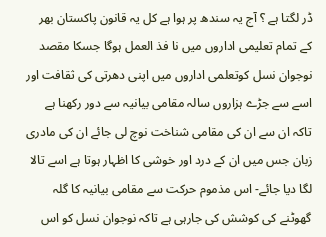ڈر لگتا ہے ؟ آج یہ سندھ پر ہوا ہے کل یہ قانون پاکستان بھر کے تمام تعلیمی اداروں میں نا فذ العمل ہوگا جسکا مقصد نوجوان نسل کوتعلمی اداروں میں اپنی دھرتی کی ثقافت اور اسے سے جڑے ہزاروں سالہ مقامی بیانیہ سے دور رکھنا ہے تاکہ ان سے ان کی مقامی شناخت نوچ لی جائے ان کی مادری زبان جس میں ان کے درد اور خوشی کا اظہار ہوتا ہے اسے تالا لگا دیا جائے- اس مذموم حرکت سے مقامی بیانیہ کا گلہ گھوٹنے کی کوشش کی جارہی ہے تاکہ نوجوان نسل کو اس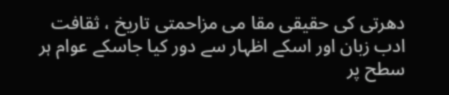دھرتی کی حقیقی مقا می مزاحمتی تاریخ ، ثقافت ادب زبان اور اسکے اظہار سے دور کیا جاسکے عوام ہر سطح پر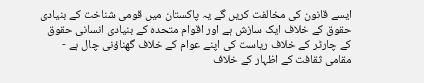ایسے قانون کی مخالفت کریں گے یہ پاکستان میں قومی شناخت کے بنیادی حقوق کے خلاف ایک سازش ہے اور اقوام متحدہ کے بنیادی انسانی حقوق کے چارٹر کے خلاف ریاست کی اپنے عوام کے خلاف گھناؤنی چال ہے - مقامی ثقافت کے اظہار کے خلاف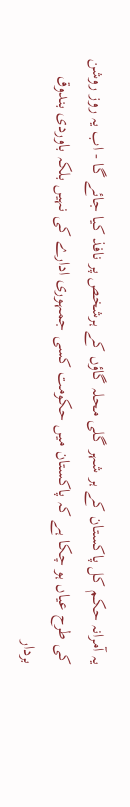یہ آمرانہ حکم کل پاکستان کے ہر شہر گلی محلہ گاؤں کے ہرشخص پر نافذ کیا جائے گا - اب یہ روز روشن کی طرح عیاں ہو چکا ہے کہ پاکستان میں حکومت کسی جمہوری ادارے کی نہیں بلکہ باوردی بندوق بردار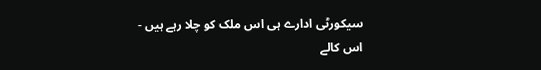سیکورٹی ادارے ہی اس ملک کو چلا رہے ہیں - اس کالے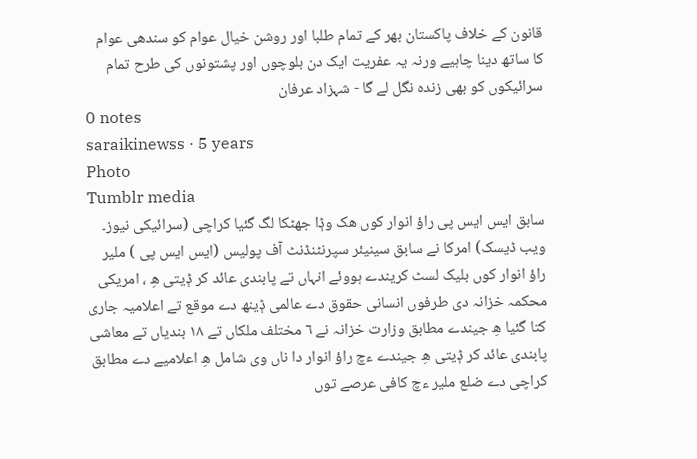قانون کے خلاف پاکستان بھر کے تمام طلبا اور روشن خیال عوام کو سندھی عوام کا ساتھ دینا چاہیے ورنہ یہ عفریت ایک دن بلوچوں اور پشتونوں کی طرح تمام سرائیکوں کو بھی زندہ نگل لے گا - شہزاد عرفان
0 notes
saraikinewss · 5 years
Photo
Tumblr media
سابق ایس ایس پی راؤ انوار کوں ھک وݙا جھٹکا لگ گئیا کراچی (سرائیکی نیوز۔ ویب ڈیسک) امرکا نے سابق سینیئر سپرنٹنڈنٹ آف پولیس (ایس ایس پی ) ملیر راؤ انوار کوں بلیک لسٹ کریندے ہووئے انہاں تے پابندی عائد کر ݙیتی ھِ ، امریکی محکمہ خزانہ دی طرفوں انسانی حقوق دے عالمی ݙینھ دے موقع تے اعلامیہ جاری کتا گئیا ھِ جیندے مطابق وزارت خزانہ نے ٦ مختلف ملکاں تے ١٨ بندیاں تے معاشی پابندی عائد کر ݙیتی ھِ جیندے ءچ راؤ انوار دا ناں وی شامل ھِ اعلامیے دے مطابق کراچی دے ضلع ملیر ءچ کافی عرصے توں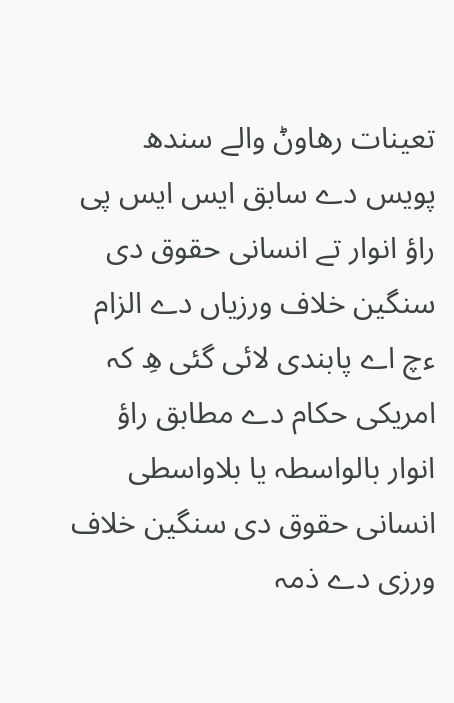تعینات رھاوݨ والے سندھ پویس دے سابق ایس ایس پی راؤ انوار تے انسانی حقوق دی سنگین خلاف ورزیاں دے الزام ءچ اے پابندی لائی گئی ھِ کہ امریکی حکام دے مطابق راؤ انوار بالواسطہ یا بلاواسطی انسانی حقوق دی سنگین خلاف ورزی دے ذمہ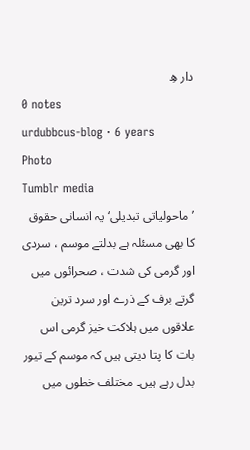دار ھِ
0 notes
urdubbcus-blog · 6 years
Photo
Tumblr media
’ماحولیاتی تبدیلی‘ یہ انسانی حقوق کا بھی مسئلہ ہے بدلتے موسم ، سردی اور گرمی کی شدت ، صحرائوں میں گرتے برف کے ذرے اور سرد ترین علاقوں میں ہلاکت خیز گرمی اس بات کا پتا دیتی ہیں کہ موسم کے تیور بدل رہے ہیں۔ مختلف خطوں میں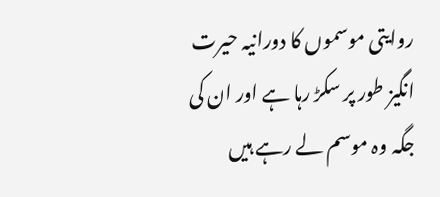روایتی موسموں کا دورانیہ حیرت انگیز طور پر سکڑ رہا ہے اور ان کی جگہ وہ موسم لے رہے ہیں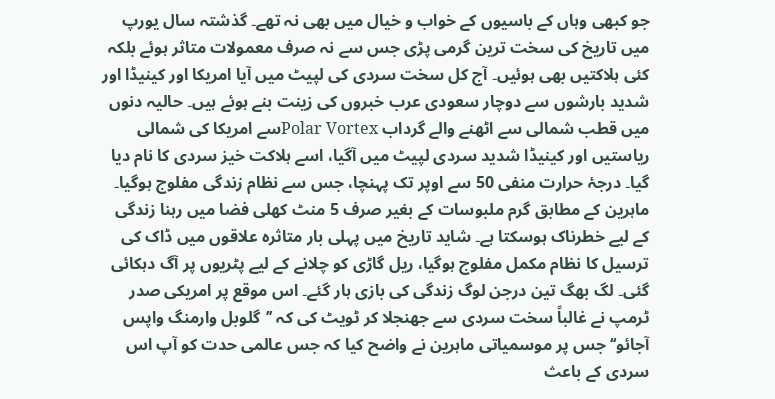جو کبھی وہاں کے باسیوں کے خواب و خیال میں بھی نہ تھے۔ گذشتہ سال یورپ میں تاریخ کی سخت ترین گرمی پڑی جس سے نہ صرف معمولات متاثر ہوئے بلکہ کئی ہلاکتیں بھی ہوئیں۔ آج کل سخت سردی کی لپیٹ میں آیا امریکا اور کینیڈا اور شدید بارشوں سے دوچار سعودی عرب خبروں کی زینت بنے ہوئے ہیں۔ حالیہ دنوں میں قطب شمالی سے اٹھنے والے گرداب Polar Vortexسے امریکا کی شمالی ریاستیں اور کینیڈا شدید سردی لپیٹ میں آگیا، اسے ہلاکت خیز سردی کا نام دیا گیا۔ درجۂ حرارت منفی 50 سے اوپر تک پہنچا، جس سے نظام زندگی مفلوج ہوگیا۔ ماہرین کے مطابق گرم ملبوسات کے بغیر صرف 5 منٹ کھلی فضا میں رہنا زندگی کے لیے خطرناک ہوسکتا ہے۔ شاید تاریخ میں پہلی بار متاثرہ علاقوں میں ڈاک کی ترسیل کا نظام مکمل مفلوج ہوگیا، ریل گاڑی کو چلانے کے لیے پٹریوں پر آگ دہکائی گئی۔ لگ بھگ تین درجن لوگ زندگی کی بازی ہار گئے۔ اس موقع پر امریکی صدر ٹرمپ نے غالباً سخت سردی سے جھنجلا کر ٹویٹ کی کہ ’’گلوبل وارمنگ واپس آجائو‘‘ جس پر موسمیاتی ماہرین نے واضح کیا کہ جس عالمی حدت کو آپ اس سردی کے باعث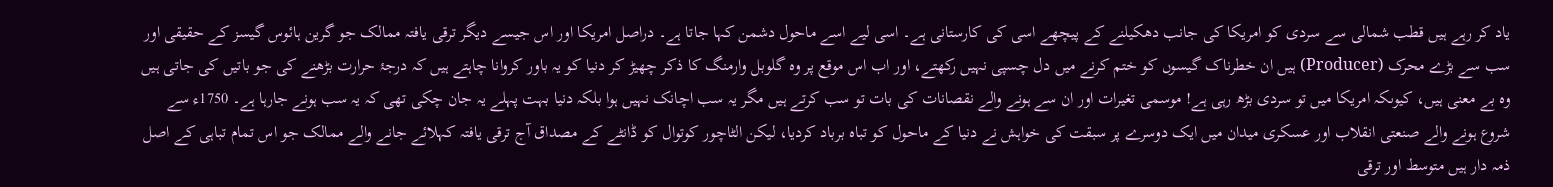یاد کر رہے ہیں قطب شمالی سے سردی کو امریکا کی جانب دھکیلنے کے پیچھے اسی کی کارستانی ہے۔ اسی لیے اسے ماحول دشمن کہا جاتا ہے۔ دراصل امریکا اور اس جیسے دیگر ترقی یافتہ ممالک جو گرین ہائوس گیسز کے حقیقی اور سب سے بڑے محرک (Producer) ہیں ان خطرناک گیسوں کو ختم کرنے میں دل چسپی نہیں رکھتے، اور اب اس موقع پر وہ گلوبل وارمنگ کا ذکر چھیڑ کر دنیا کو یہ باور کروانا چاہتے ہیں کہ درجۂ حرارت بڑھنے کی جو باتیں کی جاتی ہیں وہ بے معنی ہیں، کیوںکہ امریکا میں تو سردی بڑھ رہی ہے! موسمی تغیرات اور ان سے ہونے والے نقصانات کی بات تو سب کرتے ہیں مگر یہ سب اچانک نہیں ہوا بلکہ دنیا بہت پہلے یہ جان چکی تھی کہ یہ سب ہونے جارہا ہے۔ 1750ء سے شروع ہونے والے صنعتی انقلاب اور عسکری میدان میں ایک دوسرے پر سبقت کی خواہش نے دنیا کے ماحول کو تباہ برباد کردیا، لیکن الٹاچور کوتوال کو ڈانٹے کے مصداق آج ترقی یافتہ کہلائے جانے والے ممالک جو اس تمام تباہی کے اصل ذمہ دار ہیں متوسط اور ترقی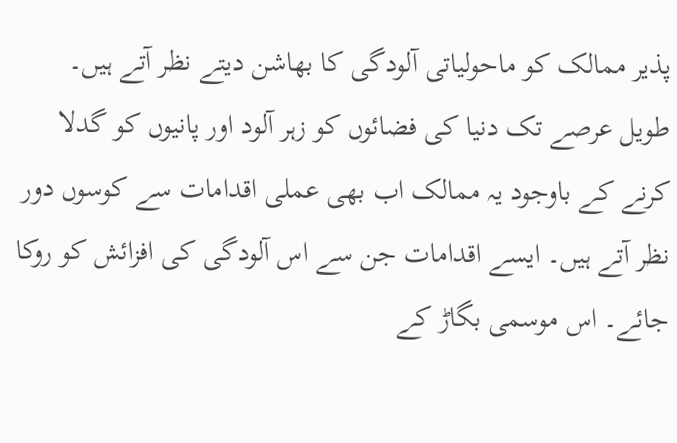پذیر ممالک کو ماحولیاتی آلودگی کا بھاشن دیتے نظر آتے ہیں۔ طویل عرصے تک دنیا کی فضائوں کو زہر آلود اور پانیوں کو گدلا کرنے کے باوجود یہ ممالک اب بھی عملی اقدامات سے کوسوں دور نظر آتے ہیں۔ ایسے اقدامات جن سے اس آلودگی کی افزائش کو روکا جائے۔ اس موسمی بگاڑ کے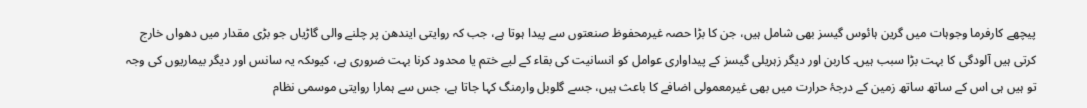پیچھے کارفرما وجوہات میں گرین ہائوس گیسز بھی شامل ہیں، جن کا بڑا حصہ غیرمحفوظ صنعتوں سے پیدا ہوتا ہے، جب کہ روایتی ایندھن پر چلنے والی گاڑیاں جو بڑی مقدار میں دھواں خارج کرتی ہیں آلودگی کا بہت بڑا سبب ہیں۔ کاربن اور دیگر زہریلی گیسز کے پیداواری عوامل کو انسانیت کی بقاء کے لیے ختم یا محدود کرنا بہت ضروری ہے، کیوںکہ یہ سانس اور دیگر بیماریوں کی وجہ تو ہیں ہی اس کے ساتھ ساتھ زمین کے درجۂ حرارت میں بھی غیرمعمولی اضافے کا باعث ہیں، جسے گلوبل وارمنگ کہا جاتا ہے، جس سے ہمارا روایتی موسمی نظام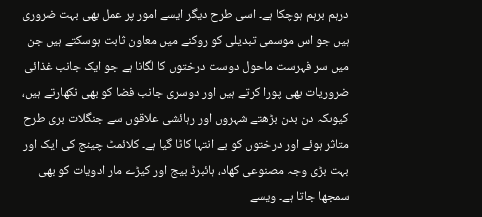درہم برہم ہوچکا ہے۔ اسی طرح دیگر ایسے امور پر عمل بھی بہت ضروری ہیں جو اس موسمی تبدیلی کو روکنے میں معاون ثابت ہوسکتے ہیں جن میں سر فہرست ماحول دوست درختوں کا لگانا ہے جو ایک جانب غذائی ضروریات بھی پورا کرتے ہیں اور دوسری جانب فضا کو بھی نکھارتے ہیں، کیوںکہ دن بدن بڑھتے شہروں اور رہائشی علاقوں سے جنگلات بری طرح متاثر ہوئے اور درختوں کو بے انتہا کاٹا گیا ہے۔ کلائمٹ چینج کی ایک اور بہت بڑی وجہ مصنوعی کھاد، ہائبرڈ بیج اور کیڑے مار ادویات کو بھی سمجھا جاتا ہے۔ ویسے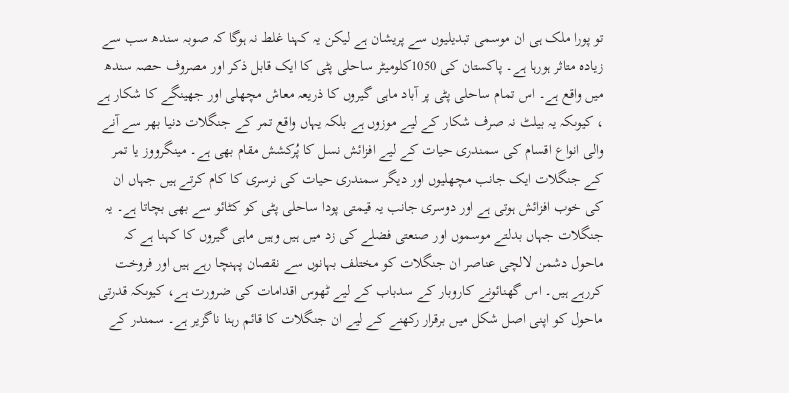تو پورا ملک ہی ان موسمی تبدیلیوں سے پریشان ہے لیکن یہ کہنا غلط نہ ہوگا کہ صوبہ سندھ سب سے زیادہ متاثر ہورہا ہے۔ پاکستان کی 1050کلومیٹر ساحلی پٹی کا ایک قابل ذکر اور مصروف حصہ سندھ میں واقع ہے۔ اس تمام ساحلی پٹی پر آباد ماہی گیروں کا ذریعہ معاش مچھلی اور جھینگے کا شکار ہے ، کیوںکہ یہ بیلٹ نہ صرف شکار کے لیے موزوں ہے بلکہ یہاں واقع تمر کے جنگلات دنیا بھر سے آنے والی انواع اقسام کی سمندری حیات کے لیے افزائش نسل کا پُرکشش مقام بھی ہے۔ مینگرووز یا تمر کے جنگلات ایک جانب مچھلیوں اور دیگر سمندری حیات کی نرسری کا کام کرتے ہیں جہاں ان کی خوب افزائش ہوتی ہے اور دوسری جانب یہ قیمتی پودا ساحلی پٹی کو کٹائو سے بھی بچاتا ہے۔ یہ جنگلات جہاں بدلتے موسموں اور صنعتی فضلے کی زد میں ہیں وہیں ماہی گیروں کا کہنا ہے کہ ماحول دشمن لالچی عناصر ان جنگلات کو مختلف بہانوں سے نقصان پہنچا رہے ہیں اور فروخت کررہے ہیں۔ اس گھنائونے کاروبار کے سدباب کے لیے ٹھوس اقدامات کی ضرورت ہے، کیوںکہ قدرتی ماحول کو اپنی اصل شکل میں برقرار رکھنے کے لیے ان جنگلات کا قائم رہنا ناگزیر ہے۔ سمندر کے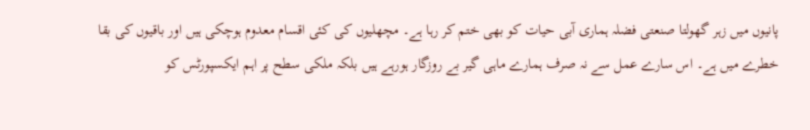پانیوں میں زہر گھولتا صنعتی فضلہ ہماری آبی حیات کو بھی ختم کر رہا ہے۔ مچھلیوں کی کئی اقسام معدوم ہوچکی ہیں اور باقیوں کی بقا خطرے میں ہے۔ اس سارے عمل سے نہ صرف ہمارے ماہی گیر بے روزگار ہورہے ہیں بلکہ ملکی سطح پر اہم ایکسپورٹس کو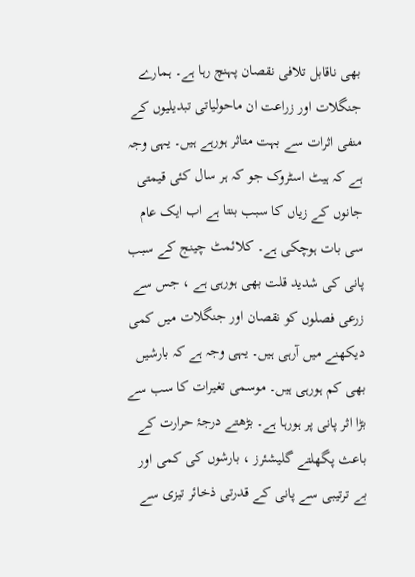بھی ناقابل تلافی نقصان پہنچ رہا ہے۔ ہمارے جنگلات اور زراعت ان ماحولیاتی تبدیلیوں کے منفی اثرات سے بہت متاثر ہورہے ہیں۔ یہی وجہ ہے کہ ہیٹ اسٹروک جو کہ ہر سال کئی قیمتی جانوں کے زیاں کا سبب بنتا ہے اب ایک عام سی بات ہوچکی ہے۔ کلائمٹ چینج کے سبب پانی کی شدید قلت بھی ہورہی ہے ، جس سے زرعی فصلوں کو نقصان اور جنگلات میں کمی دیکھنے میں آرہی ہیں۔ یہی وجہ ہے کہ بارشیں بھی کم ہورہی ہیں۔ موسمی تغیرات کا سب سے بڑا اثر پانی پر ہورہا ہے۔ بڑھتے درجۂ حرارت کے باعث پگھلتے گلیشئرز ، بارشوں کی کمی اور بے ترتیبی سے پانی کے قدرتی ذخائر تیزی سے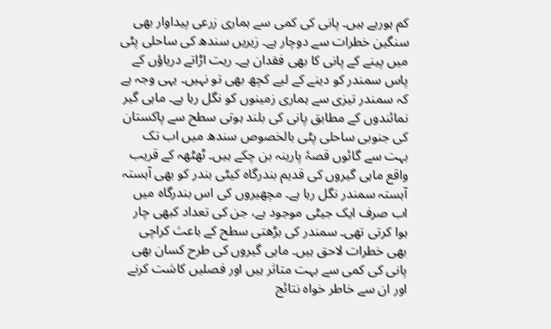کم ہورہے ہیں۔ پانی کی کمی سے ہماری زرعی پیداوار بھی سنگین خطرات سے دوچار ہے۔ زیریں سندھ کی ساحلی پٹی میں پینے کے پانی کا بھی فقدان ہے۔ ریت اڑاتے دریاؤں کے پاس سمندر کو دینے کے لیے کچھ بھی تو نہیں۔ یہی وجہ ہے کہ سمندر تیزی سے ہماری زمینوں کو نگل رہا ہے۔ ماہی گیر نمائندوں کے مطابق پانی کی بلند ہوتی سطح سے پاکستان کی جنوبی ساحلی پٹی بالخصوص سندھ میں اب تک بہت سے گائوں قصۂ پارینہ بن چکے ہیں۔ ٹھٹھہ کے قریب واقع ماہی گیروں کی قدیم بندرگاہ کیٹی بندر کو بھی آہستہ آہستہ سمندر نگل رہا ہے۔ مچھیروں کی اس بندرگاہ میں اب صرف ایک جیٹی موجود ہے، جن کی تعداد کبھی چار ہوا کرتی تھی۔ سمندر کی بڑھتی سطح کے باعث کراچی بھی خطرات لاحق ہیں۔ ماہی گیروں کی طرح کسان بھی پانی کی کمی سے بہت متاثر ہیں اور فصلیں کاشت کرنے اور ان سے خاطر خواہ نتائج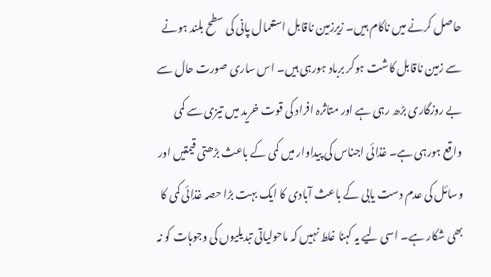حاصل کرنے میں ناکام ہیں۔ زیرزمین ناقابل استعمال پانی کی سطح بلند ہونے سے زمین ناقابل کاشت ہوکر برباد ہورہی ہیں۔ اس ساری صورت حال سے بے روزگاری بڑھ رہی ہے اور متاثرہ افراد کی قوت خرید میں تیزی سے کمی واقع ہورہی ہے۔ غذائی اجناس کی پیداوار میں کمی کے باعث بڑھتی قیمتیں اور وسائل کی عدم دست یابی کے باعث آبادی کا ایک بہت بڑا حصہ غذائی کمی کا بھی شکار ہے۔ اسی لیے یہ کہنا غلط نہیں کہ ماحولیاتی تبدیلیوں کی وجوہات کو نہ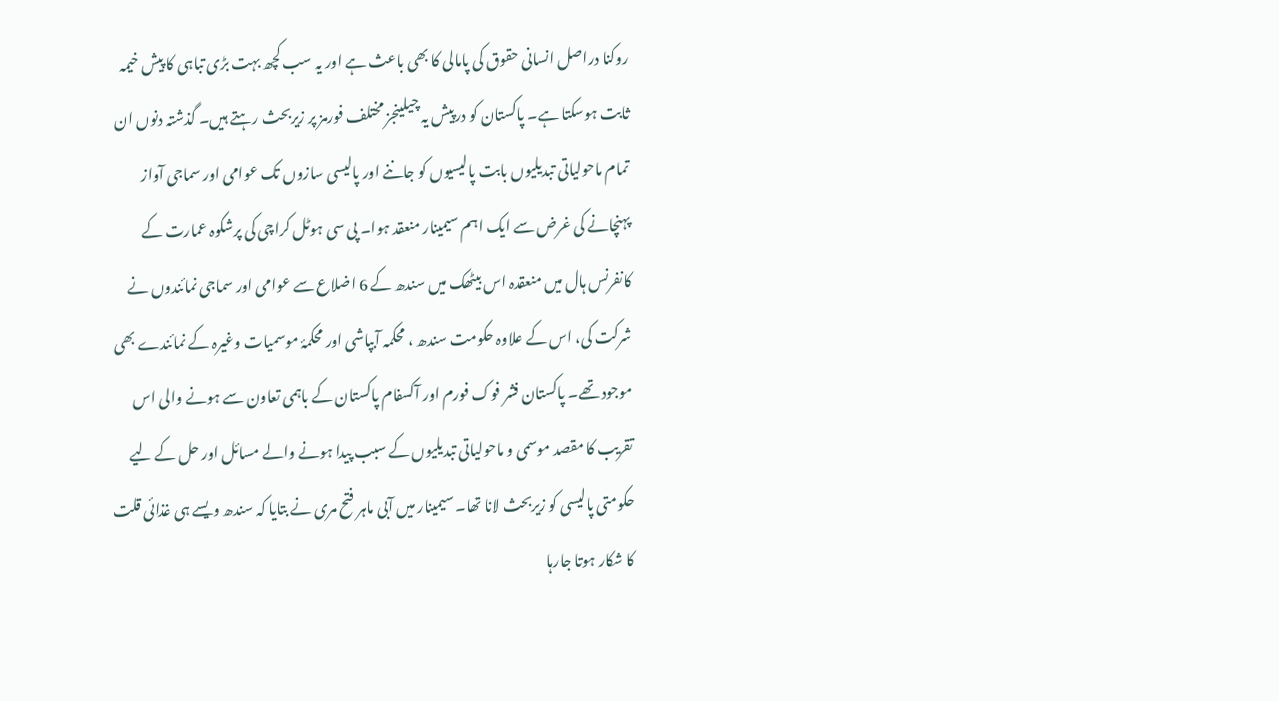روکنا دراصل انسانی حقوق کی پامالی کا بھی باعث ہے اور یہ سب کچھ بہت بڑی تباہی کا پیش خیمہ ثابت ہوسکتا ہے۔ پاکستان کو درپیش یہ چیلینجز مختلف فورمز پر زیربحث رہتے ہیں۔ گذشتہ دنوں ان تمام ماحولیاتی تبدیلیوں بابت پالیسیوں کو جاننے اور پالیسی سازوں تک عوامی اور سماجی آواز پہنچانے کی غرض سے ایک اہم سیمینار منعقد ہوا۔ پی سی ہوٹل کراچی کی پرشکوہ عمارت کے کانفرنس ہال میں منعقدہ اس بیٹھک میں سندھ کے 6 اضلاع سے عوامی اور سماجی نمائندوں نے شرکت کی، اس کے علاوہ حکومت سندھ ، محکمہ آبپاشی اور محکمۂ موسمیات وغیرہ کے نمائندے بھی موجود تھے۔ پاکستان فشر فوک فورم اور آکسفام پاکستان کے باہمی تعاون سے ہونے والی اس تقریب کا مقصد موسمی و ماحولیاتی تبدیلیوں کے سبب پیدا ہونے والے مسائل اور حل کے لیے حکومتی پالیسی کو زیربحث لانا تھا۔ سیمینار میں آبی ماہر فتح مری نے بتایا کہ سندھ ویسے ہی غذائی قلت کا شکار ہوتا جارہا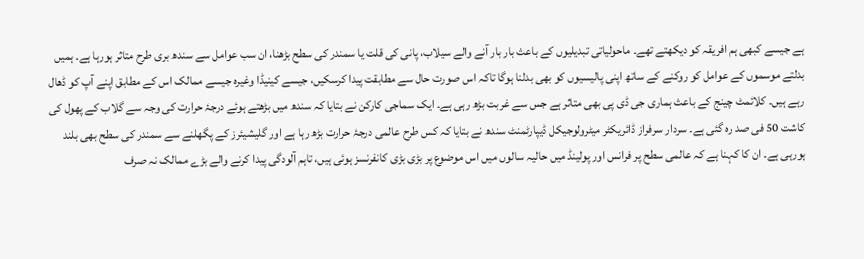ہے جیسے کبھی ہم افریقہ کو دیکھتے تھے۔ ماحولیاتی تبدیلیوں کے باعث بار بار آنے والے سیلاب، پانی کی قلت یا سمندر کی سطح بڑھنا، ان سب عوامل سے سندھ بری طرح متاثر ہورہا ہے۔ ہمیں بدلتے موسموں کے عوامل کو روکنے کے ساتھ اپنی پالیسیوں کو بھی بدلنا ہوگا تاکہ اس صورت حال سے مطابقت پیدا کرسکیں، جیسے کینیڈا وغیرہ جیسے ممالک اس کے مطابق اپنے آپ کو ڈھال رہے ہیں۔ کلائمٹ چینج کے باعث ہماری جی ڈی پی بھی متاثر ہے جس سے غربت بڑھ رہی ہے۔ ایک سماجی کارکن نے بتایا کہ سندھ میں بڑھتے ہوئے درجۂ حرارت کی وجہ سے گلاب کے پھول کی کاشت 50 فی صد رہ گئی ہے۔ سردار سرفراز ڈائریکٹر میٹرولوجیکل ڈیپارٹمنٹ سندھ نے بتایا کہ کس طرح عالمی درجۂ حرارت بڑھ رہا ہے اور گلیشیئرز کے پگھلنے سے سمندر کی سطح بھی بلند ہورہی ہے۔ ان کا کہنا ہے کہ عالمی سطح پر فرانس اور پولینڈ میں حالیہ سالوں میں اس موضوع پر بڑی بڑی کانفرنسز ہوئی ہیں، تاہم آلودگی پیدا کرنے والے بڑے ممالک نہ صرف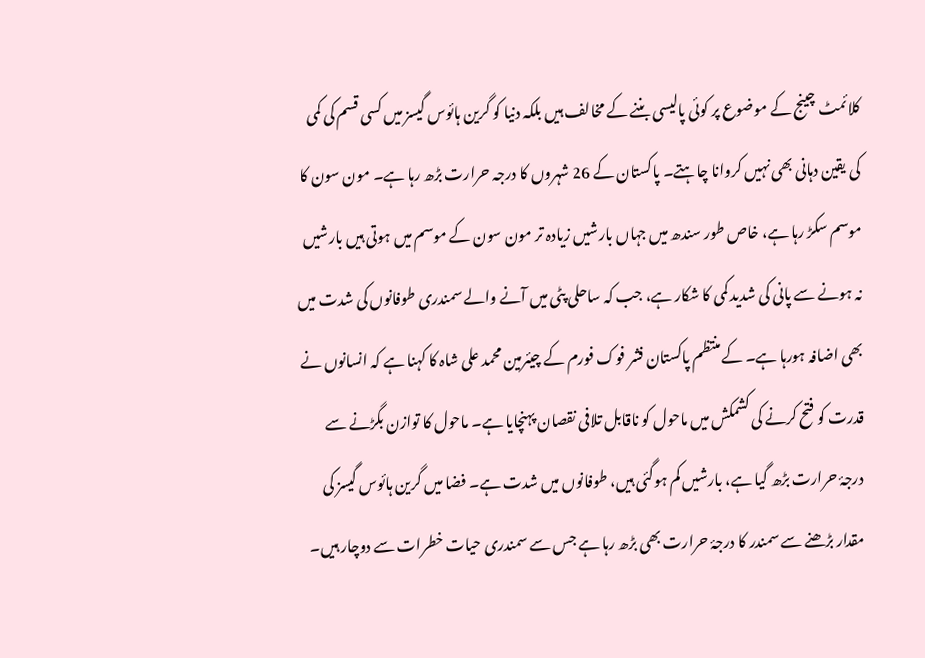کلائمٹ چینج کے موضوع پر کوئی پالیسی بننے کے مخالف ہیں بلکہ دنیا کو گرین ہائوس گیسز میں کسی قسم کی کمی کی یقین دہانی بھی نہیں کروانا چاہتے۔ پاکستان کے 26 شہروں کا درجہ حرارت بڑھ رہا ہے۔ مون سون کا موسم سکڑ رہا ہے، خاص طور سندھ میں جہاں بارشیں زیادہ تر مون سون کے موسم میں ہوتی ہیں بارشیں نہ ہونے سے پانی کی شدید کمی کا شکار ہے، جب کہ ساحلی پٹی میں آنے والے سمندری طوفانوں کی شدت میں بھی اضافہ ہورہا ہے۔ کے منتظم پاکستان فشر فوک فورم کے چیئرمین محمد علی شاہ کا کہنا ہے کہ انسانوں نے قدرت کو فتح کرنے کی کشمکش میں ماحول کو ناقابل تلافی نقصان پہنچایا ہے۔ ماحول کا توازن بگڑنے سے درجۂ حرارت بڑھ گیا ہے، بارشیں کم ہوگئی ہیں، طوفانوں میں شدت ہے۔ فضا میں گرین ہائوس گیسز کی مقدار بڑھنے سے سمندر کا درجۂ حرارت بھی بڑھ رہا ہے جس سے سمندری حیات خطرات سے دوچار ہیں۔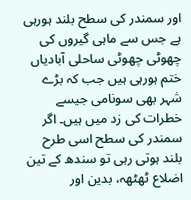اور سمندر کی سطح بلند ہورہی ہے جس سے ماہی گیروں کی چھوٹی چھوٹی ساحلی آبادیاں ختم ہورہی ہیں جب کہ بڑے شہر بھی سونامی جیسے خطرات کی زد میں ہیں۔ اگر سمندر کی سطح اسی طرح بلند ہوتی رہی تو سندھ کے تین اضلاع ٹھٹھہ، بدین اور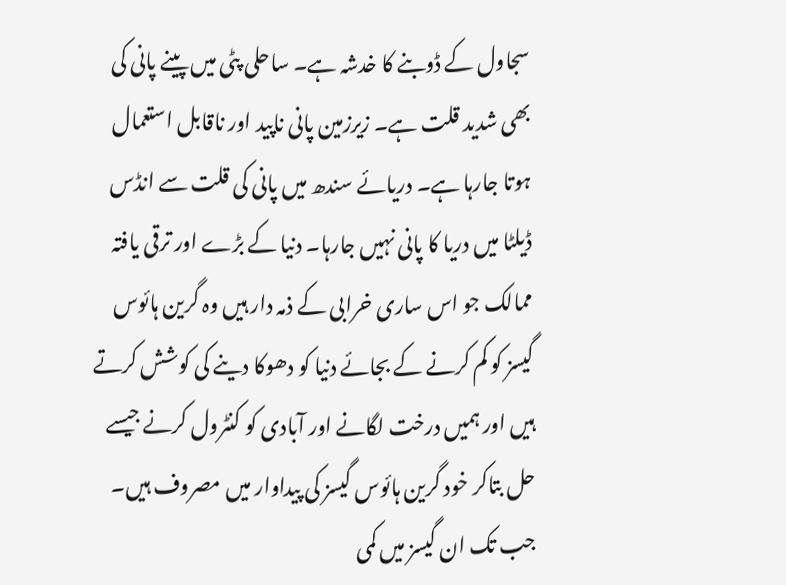سجاول کے ڈوبنے کا خدشہ ہے۔ ساحلی پٹی میں پینے پانی کی بھی شدید قلت ہے۔ زیرزمین پانی ناپید اور ناقابل استعمال ہوتا جارہا ہے۔ دریائے سندھ میں پانی کی قلت سے انڈس ڈیلٹا میں دریا کا پانی نہیں جارہا۔ دنیا کے بڑے اور ترقی یافتہ ممالک جو اس ساری خرابی کے ذمہ دار ہیں وہ گرین ہائوس گیسز کو کم کرنے کے بجائے دنیا کو دھوکا دینے کی کوشش کرتے ہیں اور ہمیں درخت لگانے اور آبادی کو کنٹرول کرنے جیسے حل بتاکر خود گرین ہائوس گیسز کی پیداوار میں مصروف ہیں۔ جب تک ان گیسز میں کمی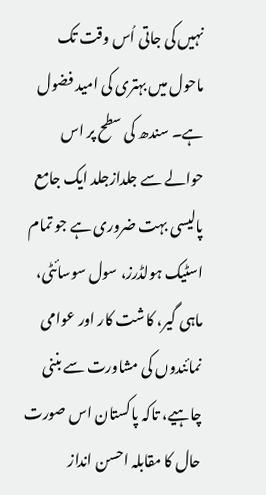نہیں کی جاتی اُس وقت تک ماحول میں بہتری کی امید فضول ہے۔ سندھ کی سطح پر اس حوالے سے جلدازجلد ایک جامع پالیسی بہت ضروری ہے جو تمام اسٹیک ہولڈرز، سول سوسائٹی، ماہی گیر، کاشت کار اور عوامی نمائندوں کی مشاورت سے بننی چاہیے، تاکہ پاکستان اس صورت حال کا مقابلہ احسن انداز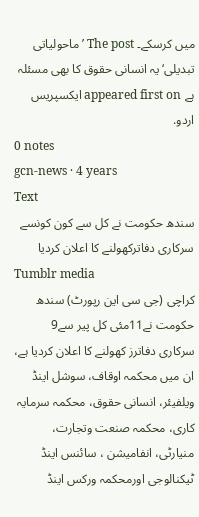میں کرسکے۔ The post ’ماحولیاتی تبدیلی‘ یہ انسانی حقوق کا بھی مسئلہ ہے appeared first on ایکسپریس اردو.
0 notes
gcn-news · 4 years
Text
سندھ حکومت نے کل سے کون کونسے سرکاری دفاترکھولنے کا اعلان کردیا
Tumblr media
کراچی (جی سی این رپورٹ) سندھ حکومت نے11مئی کل پیر سے9 سرکاری دفاترز کھولنے کا اعلان کردیا ہے، ان میں محکمہ اوقاف، سوشل اینڈ ویلفیئر، انسانی حقوق، محکمہ سرمایہ کاری، محکمہ صنعت وتجارت، منیارٹی، انفامیشن ، سائنس اینڈ ٹیکنالوجی اورمحکمہ ورکس اینڈ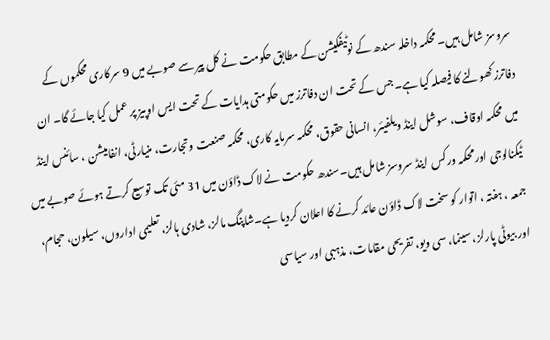سروسز شامل ہیں۔ محکمہ داخلہ سندھ کے نوٹیفکیشن کے مطابق حکومت نے کل پیر سے صوبے میں 9 سرکاری محکموں کے دفاترز کھولنے کا فیصلہ کیا ہے۔جس کے تحت ان دفاترز میں حکومتی ہدایات کے تحت ایس اوپیز پر عمل کیا جائے گا۔ ان میں محکمہ اوقاف، سوشل اینڈ ویلفیئر، انسانی حقوق، محکمہ سرمایہ کاری، محکمہ صنعت وتجارت، منیارٹی، انفامیشن ، سائنس اینڈ ٹیکنالوجی اورمحکمہ ورکس اینڈ سروسز شامل ہیں۔سندھ حکومت نے لاک ڈاؤن میں 31 مئی تک توسیع کرتے ہوئے صوبے میں جمعہ ، ہفتہ ، اتوار کو سخت لاک ڈاؤن عائد کرنے کا اعلان کردیا ہے۔شاپنگ مالز، شادی ہالز، تعلیمی اداروں، سیلون، حجام، اور بیوٹی پارلز، سینما، سی ویو، تفریحی مقامات، مذہبی اور سیاسی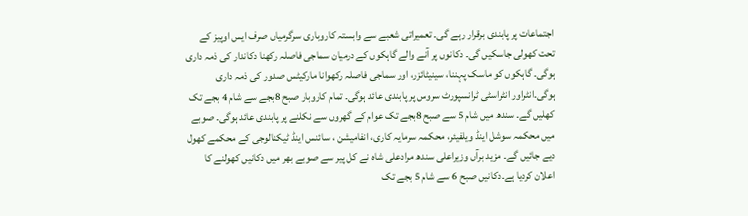اجتماعات پر پابندی برقرار رہے گی۔ تعمیراتی شعبے سے وابستہ کاروباری سرگرمیاں صرف ایس اوپیز کے تحت کھولی جاسکیں گی۔ دکانوں پر آنے والے گاہکوں کے درمیان سماجی فاصلہ رکھنا دکاندار کی ذمہ داری ہوگی۔ گاہکوں کو ماسک پہننا، سینیٹائزر، اور سماجی فاصلہ رکھوانا مارکیٹس صدور کی ذمہ داری ہوگی۔انٹراور انٹراسٹی ٹرانسپورٹ سروس پر پابندی عائد ہوگی۔ تمام کاروبار صبح 8بجے سے شام 4 بجے تک کھلیں گے۔ سندھ میں شام 5 سے صبح 8بجے تک عوام کے گھروں سے نکلنے پر پابندی عائد ہوگی۔ صوبے میں محکمہ سوشل اینڈ ویلفیئر، محکمہ سرمایہ کاری، انفامیشن ، سائنس اینڈ ٹیکنالوجی کے محکمے کھول دیے جائیں گے۔ مزید برآں وزیراعلی سندھ مرادعلی شاہ نے کل پیر سے صوبے بھر میں دکانیں کھولنے کا اعلان کردیا ہے۔دکانیں صبح 6 سے شام 5 بجے تک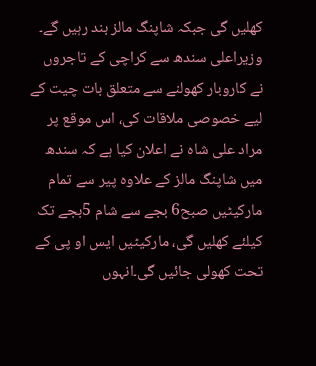کھلیں گی جبکہ شاپنگ مالز بند رہیں گے۔ وزیراعلی سندھ سے کراچی کے تاجروں نے کاروبار کھولنے سے متعلق بات چیت کے لیے خصوصی ملاقات کی، اس موقع پر مراد علی شاہ نے اعلان کیا ہے کہ سندھ میں شاپنگ مالز کے علاوہ پیر سے تمام مارکیٹیں صبح6 بجے سے شام 5بجے تک کیلئے کھلیں گی، مارکیٹیں ایس او پی کے تحت کھولی جائیں گی۔انہوں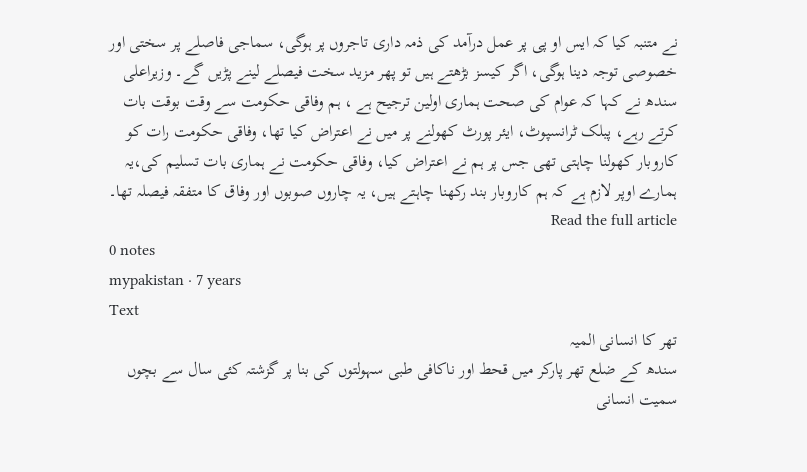نے متنبہ کیا کہ ایس او پی پر عمل درآمد کی ذمہ داری تاجروں پر ہوگی، سماجی فاصلے پر سختی اور خصوصی توجہ دینا ہوگی، اگر کیسز بڑھتے ہیں تو پھر مزید سخت فیصلے لینے پڑیں گے۔ وزیراعلی سندھ نے کہا کہ عوام کی صحت ہماری اولین ترجیح ہے ، ہم وفاقی حکومت سے وقت بوقت بات کرتے رہے، پبلک ٹرانسپوٹ، ایئر پورٹ کھولنے پر میں نے اعتراض کیا تھا، وفاقی حکومت رات کو کاروبار کھولنا چاہتی تھی جس پر ہم نے اعتراض کیا، وفاقی حکومت نے ہماری بات تسلیم کی،یہ ہمارے اوپر لازم ہے کہ ہم کاروبار بند رکھنا چاہتے ہیں، یہ چاروں صوبوں اور وفاق کا متفقہ فیصلہ تھا۔ Read the full article
0 notes
mypakistan · 7 years
Text
تھر کا انسانی المیہ
سندھ کے ضلع تھر پارکر میں قحط اور ناکافی طبی سہولتوں کی بنا پر گزشتہ کئی سال سے بچوں سمیت انسانی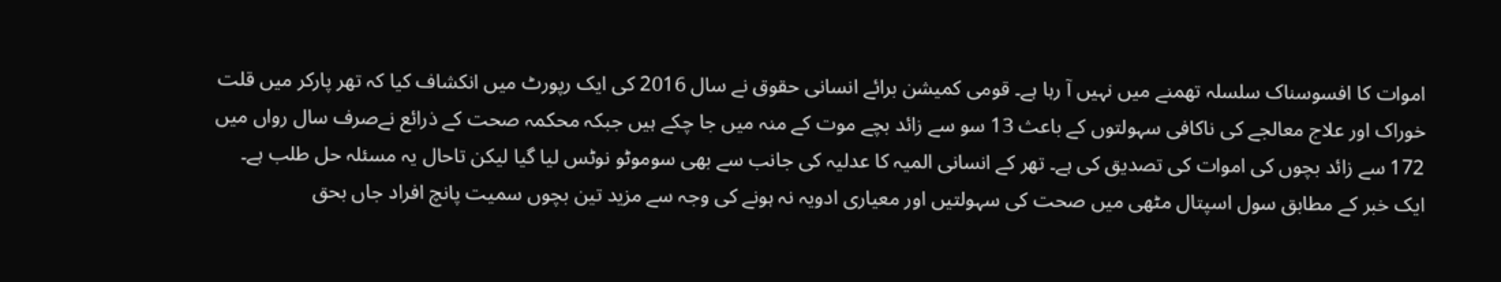اموات کا افسوسناک سلسلہ تھمنے میں نہیں آ رہا ہے۔ قومی کمیشن برائے انسانی حقوق نے سال 2016 کی ایک رپورٹ میں انکشاف کیا کہ تھر پارکر میں قلت خوراک اور علاج معالجے کی ناکافی سہولتوں کے باعث 13 سو سے زائد بچے موت کے منہ میں جا چکے ہیں جبکہ محکمہ صحت کے ذرائع نےصرف سال رواں میں 172 سے زائد بچوں کی اموات کی تصدیق کی ہے۔ تھر کے انسانی المیہ کا عدلیہ کی جانب سے بھی سوموٹو نوٹس لیا گیا لیکن تاحال یہ مسئلہ حل طلب ہے۔
ایک خبر کے مطابق سول اسپتال مٹھی میں صحت کی سہولتیں اور معیاری ادویہ نہ ہونے کی وجہ سے مزید تین بچوں سمیت پانچ افراد جاں بحق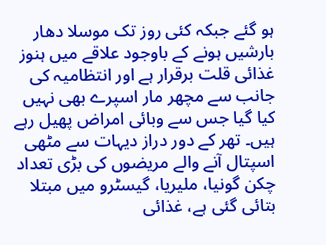ہو گئے جبکہ کئی روز تک موسلا دھار بارشیں ہونے کے باوجود علاقے میں ہنوز غذائی قلت برقرار ہے اور انتظامیہ کی جانب سے مچھر مار اسپرے بھی نہیں کیا گیا جس سے وبائی امراض پھیل رہے ہیں۔ تھر کے دور دراز دیہات سے مٹھی اسپتال آنے والے مریضوں کی بڑی تعداد چکن گونیا، ملیریا، گیسٹرو میں مبتلا بتائی گئی ہے، غذائی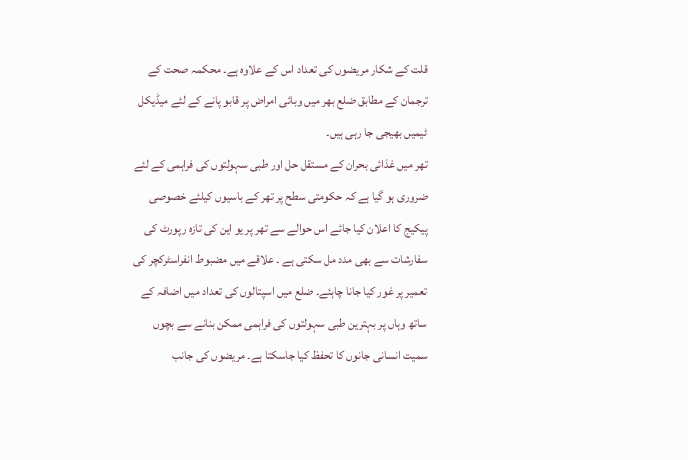قلت کے شکار مریضوں کی تعداد اس کے علاوہ ہے۔ محکمہ صحت کے ترجمان کے مطابق ضلع بھر میں وبائی امراض پر قابو پانے کے لئے میڈیکل ٹیمیں بھیجی جا رہی ہیں۔
تھر میں غذائی بحران کے مستقل حل اور طبی سہولتوں کی فراہمی کے لئے ضروری ہو گیا ہے کہ حکومتی سطح پر تھر کے باسیوں کیلئے خصوصی پیکیج کا اعلان کیا جائے اس حوالے سے تھر پر یو این کی تازہ رپورٹ کی سفارشات سے بھی مدد مل سکتی ہے ۔ علاقے میں مضبوط انفراسٹرکچر کی تعمیر پر غور کیا جانا چاہئے۔ ضلع میں اسپتالوں کی تعداد میں اضافہ کے ساتھ وہاں پر بہترین طبی سہولتوں کی فراہمی ممکن بنانے سے بچوں سمیت انسانی جانوں کا تحفظ کیا جاسکتا ہے۔ مریضوں کی جانب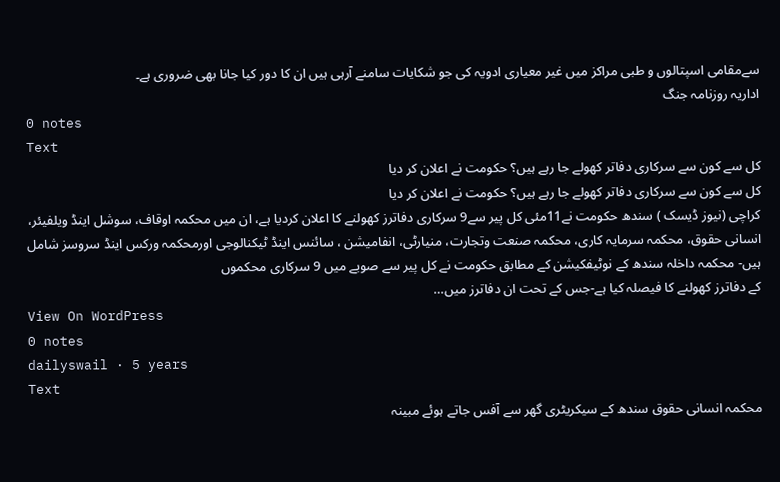سےمقامی اسپتالوں و طبی مراکز میں غیر معیاری ادویہ کی جو شکایات سامنے آرہی ہیں ان کا دور کیا جانا بھی ضروری ہے۔
اداریہ روزنامہ جنگ
0 notes
Text
کل سے کون سے سرکاری دفاتر کھولے جا رہے ہیں؟ حکومت نے اعلان کر دیا
کل سے کون سے سرکاری دفاتر کھولے جا رہے ہیں؟ حکومت نے اعلان کر دیا
کراچی (نیوز ڈیسک ) سندھ حکومت نے11مئی کل پیر سے9 سرکاری دفاترز کھولنے کا اعلان کردیا ہے، ان میں محکمہ اوقاف، سوشل اینڈ ویلفیئر، انسانی حقوق، محکمہ سرمایہ کاری، محکمہ صنعت وتجارت، منیارٹی، انفامیشن ، سائنس اینڈ ٹیکنالوجی اورمحکمہ ورکس اینڈ سروسز شامل ہیں- محکمہ داخلہ سندھ کے نوٹیفکیشن کے مطابق حکومت نے کل پیر سے صوبے میں 9 سرکاری محکموں
کے دفاترز کھولنے کا فیصلہ کیا ہے-جس کے تحت ان دفاترز میں…
View On WordPress
0 notes
dailyswail · 5 years
Text
محکمہ انسانی حقوق سندھ کے سیکریٹری گھر سے آفس جاتے ہوئے مبینہ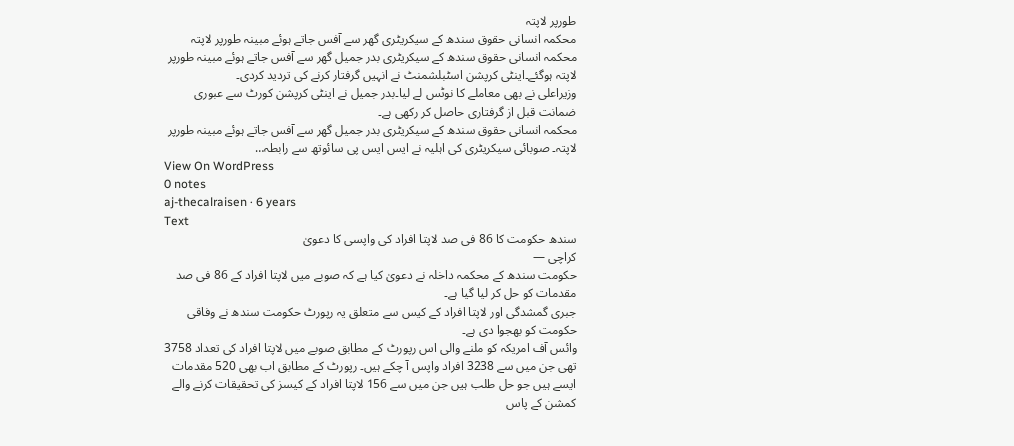طورپر لاپتہ
محکمہ انسانی حقوق سندھ کے سیکریٹری گھر سے آفس جاتے ہوئے مبینہ طورپر لاپتہ
محکمہ انسانی حقوق سندھ کے سیکریٹری بدر جمیل گھر سے آفس جاتے ہوئے مبینہ طورپر لاپتہ ہوگئے۔اینٹی کرپشن اسٹبلشمنٹ نے انہیں گرفتار کرنے کی تردید کردی۔
وزیراعلی نے بھی معاملے کا نوٹس لے لیا۔بدر جمیل نے اینٹی کرپشن کورٹ سے عبوری ضمانت قبل از گرفتاری حاصل کر رکھی ہے۔
محکمہ انسانی حقوق سندھ کے سیکریٹری بدر جمیل گھر سے آفس جاتے ہوئے مبینہ طورپر لاپتہ۔ صوبائی سیکریٹری کی اہلیہ نے ایس ایس پی سائوتھ سے رابطہ…
View On WordPress
0 notes
aj-thecalraisen · 6 years
Text
سندھ حکومت کا 86 فی صد لاپتا افراد کی واپسی کا دعویٰ
کراچی —
حکومت سندھ کے محکمہ داخلہ نے دعویٰ کیا ہے کہ صوبے میں لاپتا افراد کے 86 فی صد مقدمات کو حل کر لیا گیا ہے۔
جبری گمشدگی اور لاپتا افراد کے کیس سے متعلق یہ رپورٹ حکومت سندھ نے وفاقی حکومت کو بھجوا دی ہے۔
وائس آف امریکہ کو ملنے والی اس رپورٹ کے مطابق صوبے میں لاپتا افراد کی تعداد 3758 تھی جن میں سے 3238 افراد واپس آ چکے ہیں۔ رپورٹ کے مطابق اب بھی 520 مقدمات ایسے ہیں جو حل طلب ہیں جن میں سے 156 لاپتا افراد کے کیسز کی تحقیقات کرنے والے کمشن کے پاس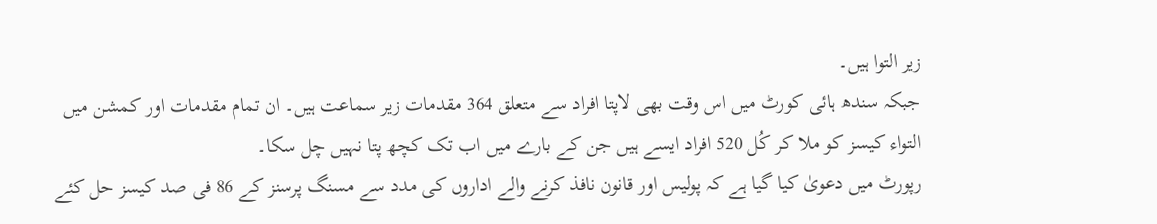زیر التوا ہیں۔
جبکہ سندھ ہائی کورٹ میں اس وقت بھی لاپتا افراد سے متعلق 364 مقدمات زیر سماعت ہیں۔ ان تمام مقدمات اور کمشن میں التواء کیسز کو ملا کر کُل 520 افراد ایسے ہیں جن کے بارے میں اب تک کچھ پتا نہیں چل سکا۔
رپورٹ میں دعویٰ کیا گیا ہے کہ پولیس اور قانون نافذ کرنے والے اداروں کی مدد سے مسنگ پرسنز کے 86 فی صد کیسز حل کئے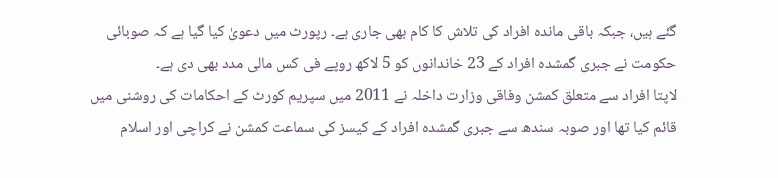گئے ہیں، جبکہ باقی ماندہ افراد کی تلاش کا کام بھی جاری ہے۔ رپورٹ میں دعویٰ کیا گیا ہے کہ صوبائی حکومت نے جبری گمشدہ افراد کے 23 خاندانوں کو 5 لاکھ روپے فی کس مالی مدد بھی دی ہے۔
لاپتا افراد سے متعلق کمشن وفاقی وزارت داخلہ نے 2011 میں سپریم کورٹ کے احکامات کی روشنی میں قائم کیا تھا اور صوبہ سندھ سے جبری گمشدہ افراد کے کیسز کی سماعت کمشن نے کراچی اور اسلام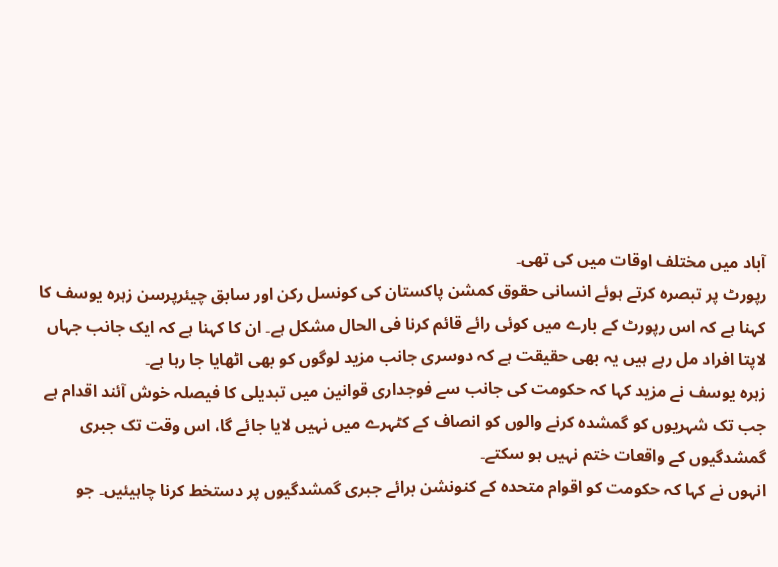آباد میں مختلف اوقات میں کی تھی۔
رپورٹ پر تبصرہ کرتے ہوئے انسانی حقوق کمشن پاکستان کی کونسل رکن اور سابق چیئرپرسن زہرہ یوسف کا کہنا ہے کہ اس رپورٹ کے بارے میں کوئی رائے قائم کرنا فی الحال مشکل ہے۔ ان کا کہنا ہے کہ ایک جانب جہاں لاپتا افراد مل رہے ہیں یہ بھی حقیقت ہے کہ دوسری جانب مزید لوگوں کو بھی اٹھایا جا رہا ہے۔
زہرہ یوسف نے مزید کہا کہ حکومت کی جانب سے فوجداری قوانین میں تبدیلی کا فیصلہ خوش آئند اقدام ہے جب تک شہریوں کو گمشدہ کرنے والوں کو انصاف کے کٹہرے میں نہیں لایا جائے گا، اس وقت تک جبری گمشدگیوں کے واقعات ختم نہیں ہو سکتے۔
انہوں نے کہا کہ حکومت کو اقوام متحدہ کے کنونشن برائے جبری گمشدگیوں پر دستخط کرنا چاہیئیں۔ جو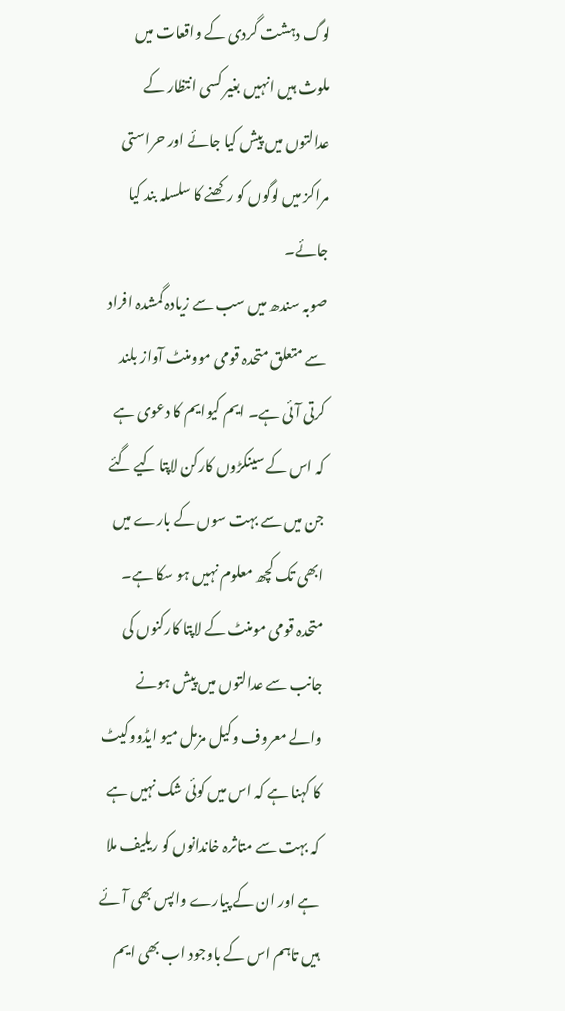لوگ دہشت گردی کے واقعات میں ملوث ہیں انہیں بغیر کسی انتظار کے عدالتوں میں پیش کیا جائے اور حراستی مراکز میں لوگوں کو رکھنے کا سلسلہ بند کیا جائے۔
صوبہ سندھ میں سب سے زیادہ گمشدہ افراد سے متعلق متحدہ قومی موومنٹ آواز بلند کرتی آئی ہے۔ ایم کیوایم کا دعوی ہے کہ اس کے سینکڑوں کارکن لاپتا کیے گئے جن میں سے بہت سوں کے بارے میں ابھی تک کچھ معلوم نہیں ہو سکا ہے۔
متحدہ قومی مومنٹ کے لاپتا کارکنوں کی جانب سے عدالتوں میں پیش ہونے والے معروف وکیل مزمل میو ایڈووکیٹ کا کہنا ہے کہ اس میں کوئی شک نہیں ہے کہ بہت سے متاثرہ خاندانوں کو ریلیف ملا ہے اور ان کے پیارے واپس بھی آئے ہیں تاہم اس کے باوجود اب بھی ایم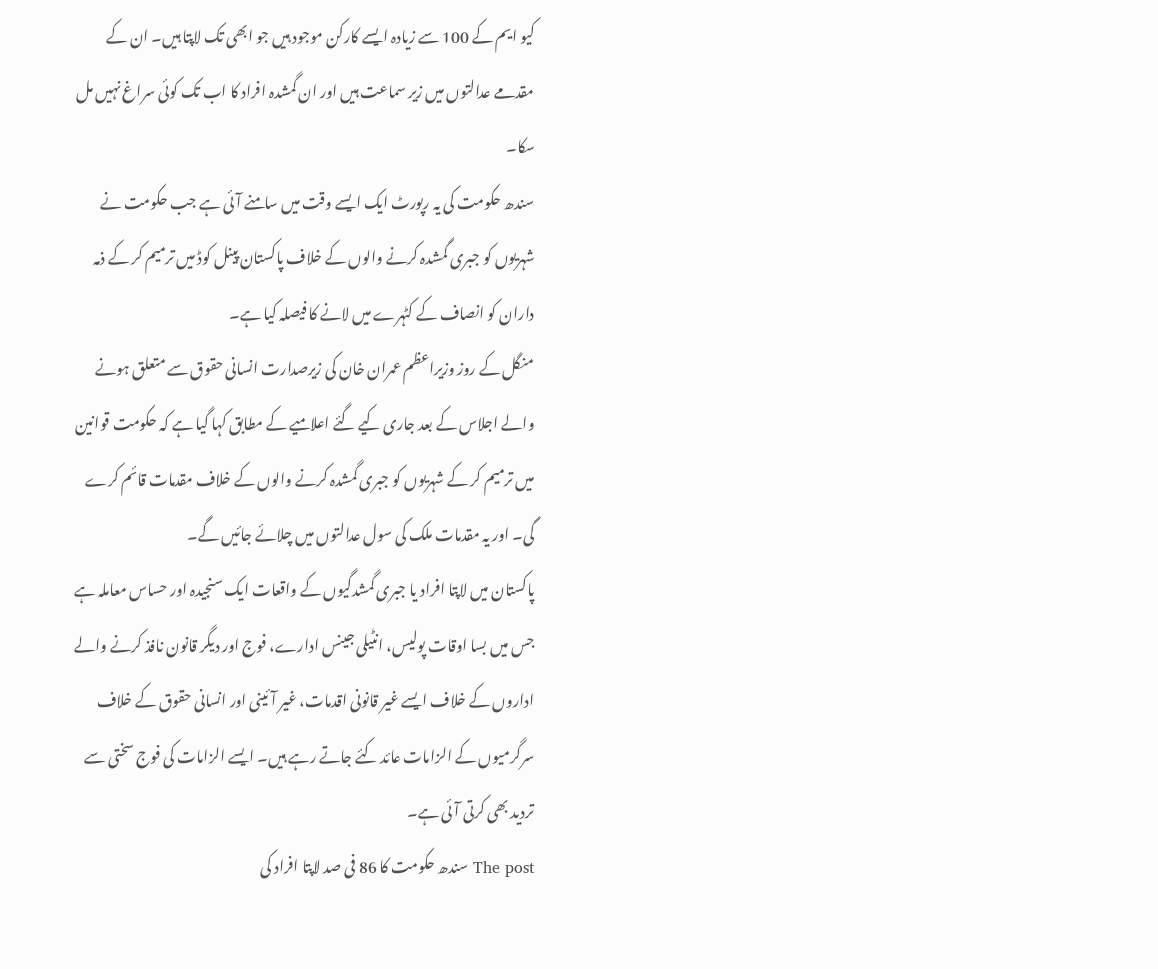کیو ایم کے 100 سے زیادہ ایسے کارکن موجود ہیں جو ابھی تک لاپتا ہیں۔ ان کے مقدمے عدالتوں میں زیر سماعت ہیں اور ان گمشدہ افراد کا اب تک کوئی سراغ نہیں مل سکا۔
سندھ حکومت کی یہ رپورٹ ایک ایسے وقت میں سامنے آئی ہے جب حکومت نے شہریوں کو جبری گمشدہ کرنے والوں کے خلاف پاکستان پینل کوڈ میں ترمیم کر کے ذمہ داران کو انصاف کے کٹہرے میں لانے کا فیصلہ کیا ہے۔
منگل کے روز وزیراعظم عمران خان کی زیرصدارت انسانی حقوق سے متعلق ہونے والے اجلاس کے بعد جاری کیے گئے اعلامیے کے مطابق کہا گیا ہے کہ حکومت قوانین میں ترمیم کر کے شہریوں کو جبری گمشدہ کرنے والوں کے خلاف مقدمات قائم کرے گی۔ اور یہ مقدمات ملک کی سول عدالتوں میں چلائے جائیں گے۔
پاکستان میں لاپتا افراد یا جبری گمشدگیوں کے واقعات ایک سنجیدہ اور حساس معاملہ ہے جس میں بسا اوقات پولیس، انٹیلی جینس ادارے، فوج اور دیگر قانون نافذ کرنے والے اداروں کے خلاف ایسے غیر قانونی اقدمات، غیر آئینی اور انسانی حقوق کے خلاف سرگرمیوں کے الزامات عائد کئے جاتے رہے ہیں۔ ایسے الزامات کی فوج سختی سے تردید بھی کرتی آئی ہے۔
The post سندھ حکومت کا 86 فی صد لاپتا افراد کی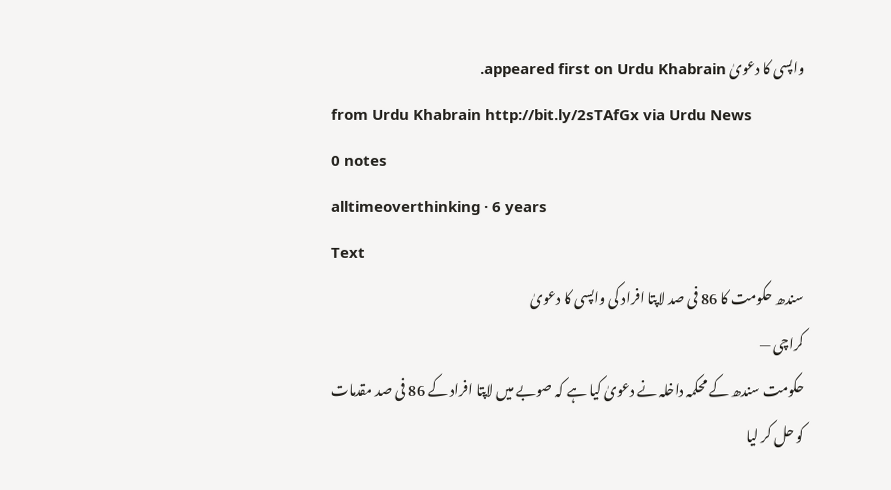واپسی کا دعویٰ appeared first on Urdu Khabrain.
from Urdu Khabrain http://bit.ly/2sTAfGx via Urdu News
0 notes
alltimeoverthinking · 6 years
Text
سندھ حکومت کا 86 فی صد لاپتا افراد کی واپسی کا دعویٰ
کراچی —
حکومت سندھ کے محکمہ داخلہ نے دعویٰ کیا ہے کہ صوبے میں لاپتا افراد کے 86 فی صد مقدمات کو حل کر لیا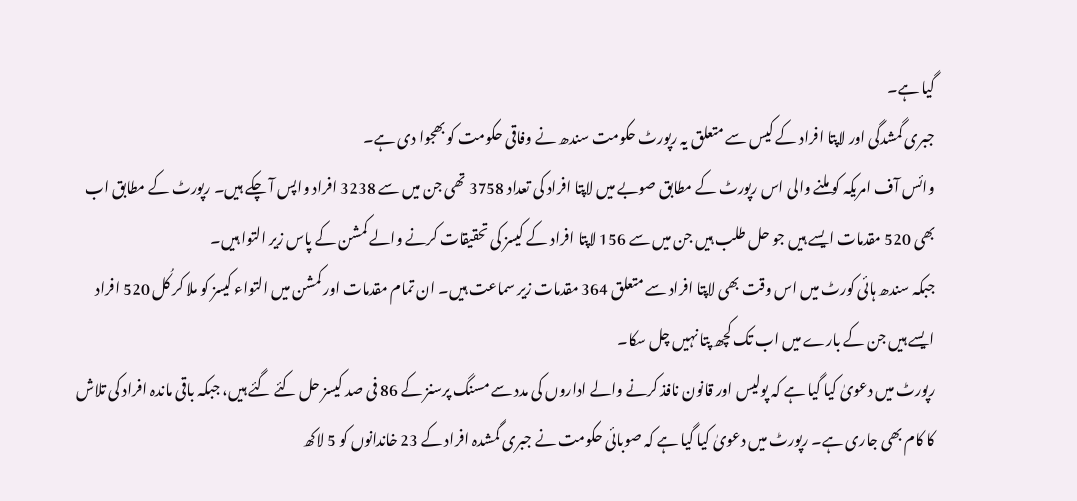گیا ہے۔
جبری گمشدگی اور لاپتا افراد کے کیس سے متعلق یہ رپورٹ حکومت سندھ نے وفاقی حکومت کو بھجوا دی ہے۔
وائس آف امریکہ کو ملنے والی اس رپورٹ کے مطابق صوبے میں لاپتا افراد کی تعداد 3758 تھی جن میں سے 3238 افراد واپس آ چکے ہیں۔ رپورٹ کے مطابق اب بھی 520 مقدمات ایسے ہیں جو حل طلب ہیں جن میں سے 156 لاپتا افراد کے کیسز کی تحقیقات کرنے والے کمشن کے پاس زیر التوا ہیں۔
جبکہ سندھ ہائی کورٹ میں اس وقت بھی لاپتا افراد سے متعلق 364 مقدمات زیر سماعت ہیں۔ ان تمام مقدمات اور کمشن میں التواء کیسز کو ملا کر کُل 520 افراد ایسے ہیں جن کے بارے میں اب تک کچھ پتا نہیں چل سکا۔
رپورٹ میں دعویٰ کیا گیا ہے کہ پولیس اور قانون نافذ کرنے والے اداروں کی مدد سے مسنگ پرسنز کے 86 فی صد کیسز حل کئے گئے ہیں، جبکہ باقی ماندہ افراد کی تلاش کا کام بھی جاری ہے۔ رپورٹ میں دعویٰ کیا گیا ہے کہ صوبائی حکومت نے جبری گمشدہ افراد کے 23 خاندانوں کو 5 لاکھ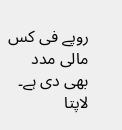روپے فی کس مالی مدد بھی دی ہے۔
لاپتا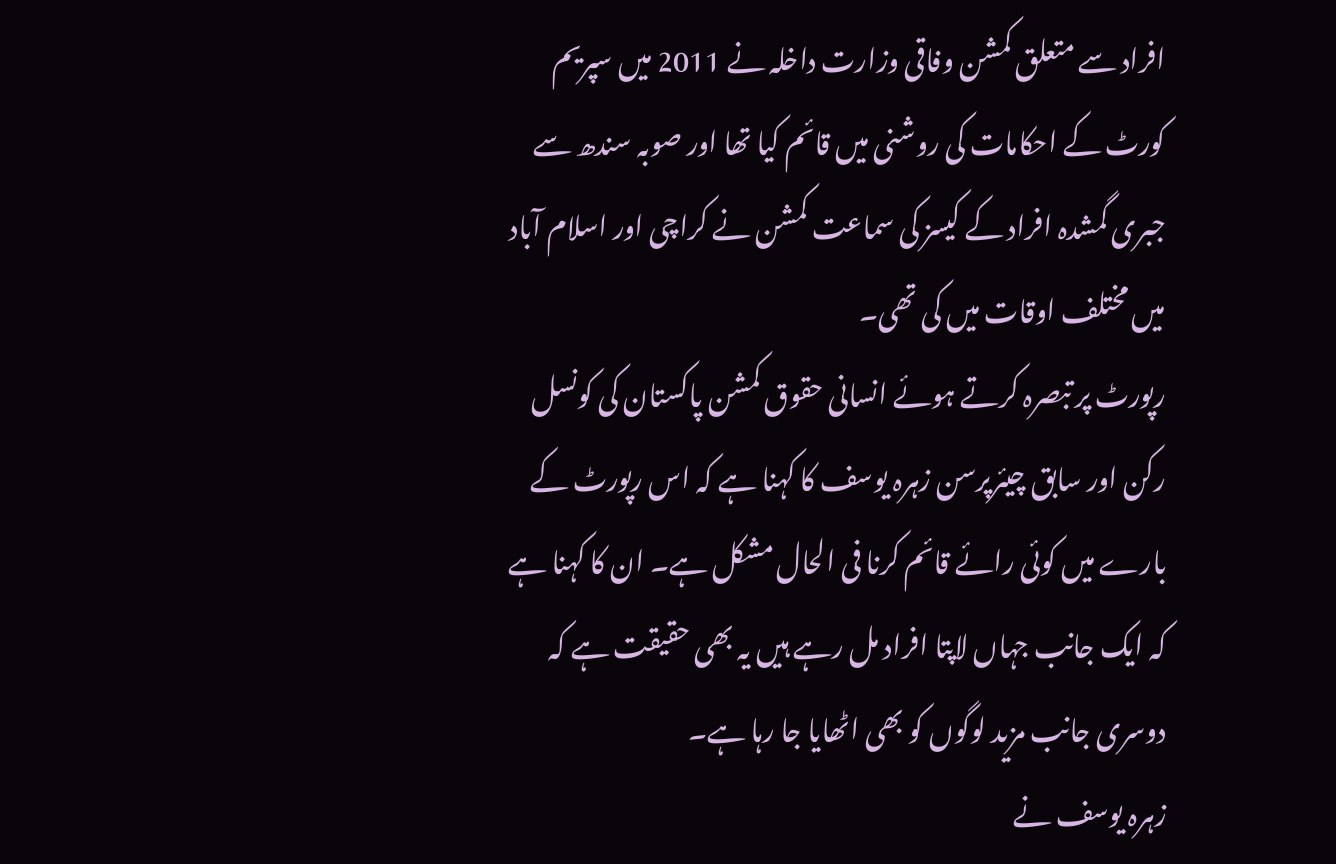افراد سے متعلق کمشن وفاقی وزارت داخلہ نے 2011 میں سپریم کورٹ کے احکامات کی روشنی میں قائم کیا تھا اور صوبہ سندھ سے جبری گمشدہ افراد کے کیسز کی سماعت کمشن نے کراچی اور اسلام آباد میں مختلف اوقات میں کی تھی۔
رپورٹ پر تبصرہ کرتے ہوئے انسانی حقوق کمشن پاکستان کی کونسل رکن اور سابق چیئرپرسن زہرہ یوسف کا کہنا ہے کہ اس رپورٹ کے بارے میں کوئی رائے قائم کرنا فی الحال مشکل ہے۔ ان کا کہنا ہے کہ ایک جانب جہاں لاپتا افراد مل رہے ہیں یہ بھی حقیقت ہے کہ دوسری جانب مزید لوگوں کو بھی اٹھایا جا رہا ہے۔
زہرہ یوسف نے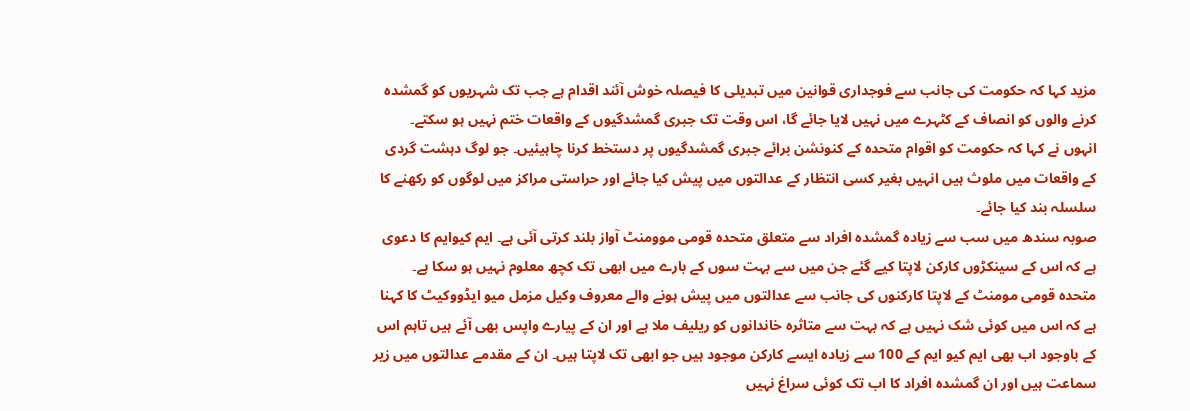مزید کہا کہ حکومت کی جانب سے فوجداری قوانین میں تبدیلی کا فیصلہ خوش آئند اقدام ہے جب تک شہریوں کو گمشدہ کرنے والوں کو انصاف کے کٹہرے میں نہیں لایا جائے گا، اس وقت تک جبری گمشدگیوں کے واقعات ختم نہیں ہو سکتے۔
انہوں نے کہا کہ حکومت کو اقوام متحدہ کے کنونشن برائے جبری گمشدگیوں پر دستخط کرنا چاہیئیں۔ جو لوگ دہشت گردی کے واقعات میں ملوث ہیں انہیں بغیر کسی انتظار کے عدالتوں میں پیش کیا جائے اور حراستی مراکز میں لوگوں کو رکھنے کا سلسلہ بند کیا جائے۔
صوبہ سندھ میں سب سے زیادہ گمشدہ افراد سے متعلق متحدہ قومی موومنٹ آواز بلند کرتی آئی ہے۔ ایم کیوایم کا دعوی ہے کہ اس کے سینکڑوں کارکن لاپتا کیے گئے جن میں سے بہت سوں کے بارے میں ابھی تک کچھ معلوم نہیں ہو سکا ہے۔
متحدہ قومی مومنٹ کے لاپتا کارکنوں کی جانب سے عدالتوں میں پیش ہونے والے معروف وکیل مزمل میو ایڈووکیٹ کا کہنا ہے کہ اس میں کوئی شک نہیں ہے کہ بہت سے متاثرہ خاندانوں کو ریلیف ملا ہے اور ان کے پیارے واپس بھی آئے ہیں تاہم اس کے باوجود اب بھی ایم کیو ایم کے 100 سے زیادہ ایسے کارکن موجود ہیں جو ابھی تک لاپتا ہیں۔ ان کے مقدمے عدالتوں میں زیر سماعت ہیں اور ان گمشدہ افراد کا اب تک کوئی سراغ نہیں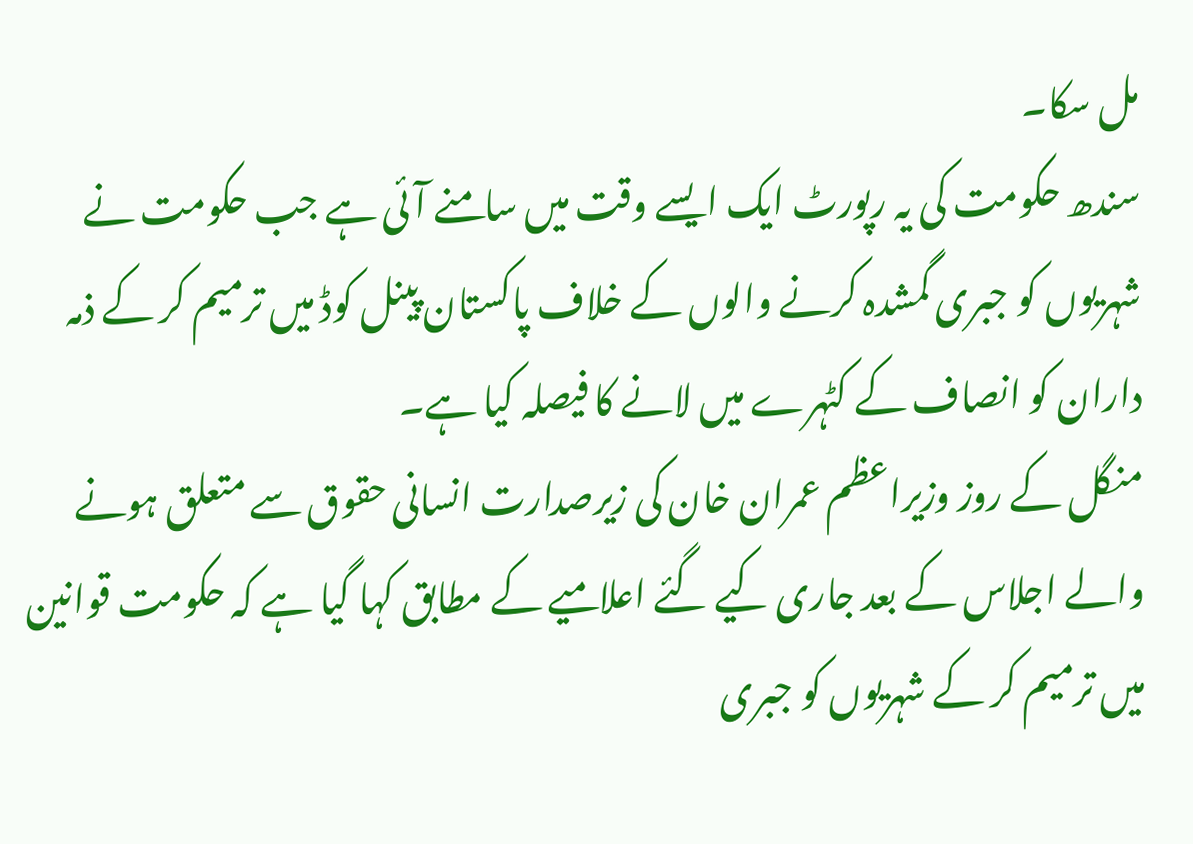مل سکا۔
سندھ حکومت کی یہ رپورٹ ایک ایسے وقت میں سامنے آئی ہے جب حکومت نے شہریوں کو جبری گمشدہ کرنے والوں کے خلاف پاکستان پینل کوڈ میں ترمیم کر کے ذمہ داران کو انصاف کے کٹہرے میں لانے کا فیصلہ کیا ہے۔
منگل کے روز وزیراعظم عمران خان کی زیرصدارت انسانی حقوق سے متعلق ہونے والے اجلاس کے بعد جاری کیے گئے اعلامیے کے مطابق کہا گیا ہے کہ حکومت قوانین میں ترمیم کر کے شہریوں کو جبری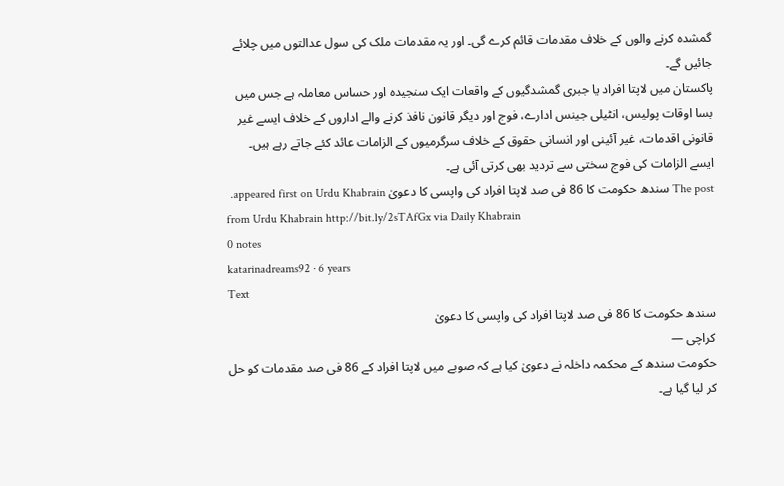گمشدہ کرنے والوں کے خلاف مقدمات قائم کرے گی۔ اور یہ مقدمات ملک کی سول عدالتوں میں چلائے جائیں گے۔
پاکستان میں لاپتا افراد یا جبری گمشدگیوں کے واقعات ایک سنجیدہ اور حساس معاملہ ہے جس میں بسا اوقات پولیس، انٹیلی جینس ادارے، فوج اور دیگر قانون نافذ کرنے والے اداروں کے خلاف ایسے غیر قانونی اقدمات، غیر آئینی اور انسانی حقوق کے خلاف سرگرمیوں کے الزامات عائد کئے جاتے رہے ہیں۔ ایسے الزامات کی فوج سختی سے تردید بھی کرتی آئی ہے۔
The post سندھ حکومت کا 86 فی صد لاپتا افراد کی واپسی کا دعویٰ appeared first on Urdu Khabrain.
from Urdu Khabrain http://bit.ly/2sTAfGx via Daily Khabrain
0 notes
katarinadreams92 · 6 years
Text
سندھ حکومت کا 86 فی صد لاپتا افراد کی واپسی کا دعویٰ
کراچی —
حکومت سندھ کے محکمہ داخلہ نے دعویٰ کیا ہے کہ صوبے میں لاپتا افراد کے 86 فی صد مقدمات کو حل کر لیا گیا ہے۔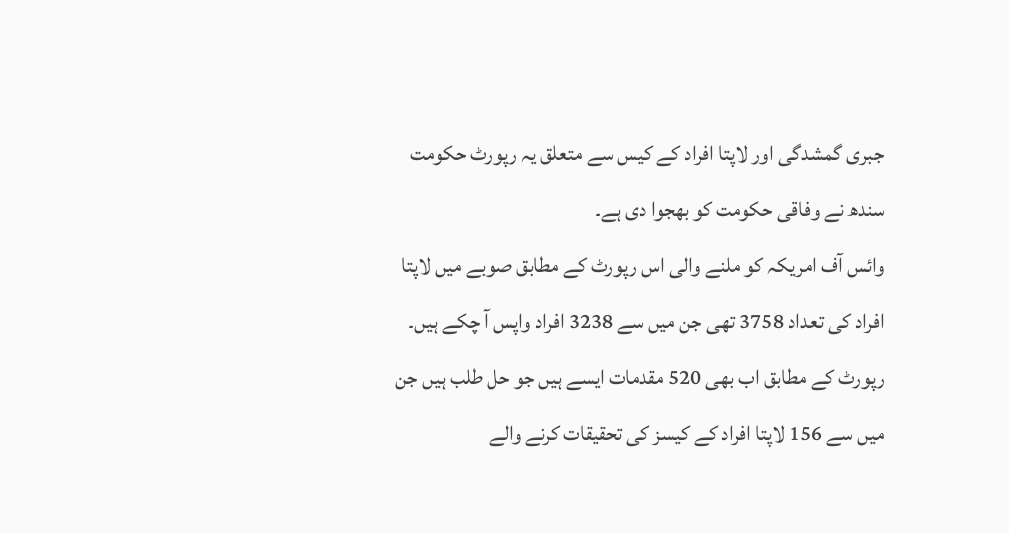جبری گمشدگی اور لاپتا افراد کے کیس سے متعلق یہ رپورٹ حکومت سندھ نے وفاقی حکومت کو بھجوا دی ہے۔
وائس آف امریکہ کو ملنے والی اس رپورٹ کے مطابق صوبے میں لاپتا افراد کی تعداد 3758 تھی جن میں سے 3238 افراد واپس آ چکے ہیں۔ رپورٹ کے مطابق اب بھی 520 مقدمات ایسے ہیں جو حل طلب ہیں جن میں سے 156 لاپتا افراد کے کیسز کی تحقیقات کرنے والے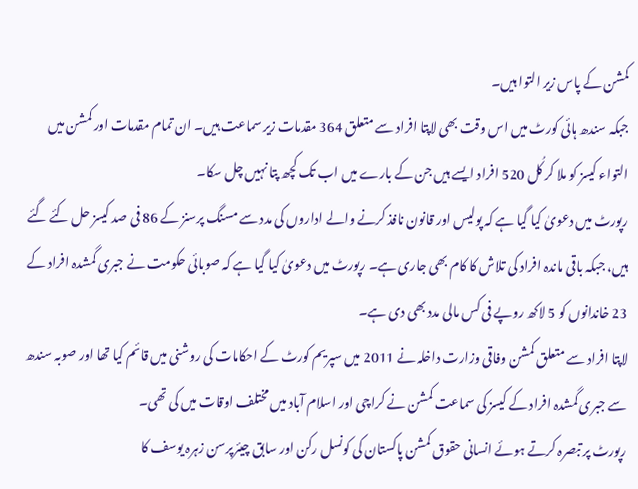کمشن کے پاس زیر التوا ہیں۔
جبکہ سندھ ہائی کورٹ میں اس وقت بھی لاپتا افراد سے متعلق 364 مقدمات زیر سماعت ہیں۔ ان تمام مقدمات اور کمشن میں التواء کیسز کو ملا کر کُل 520 افراد ایسے ہیں جن کے بارے میں اب تک کچھ پتا نہیں چل سکا۔
رپورٹ میں دعویٰ کیا گیا ہے کہ پولیس اور قانون نافذ کرنے والے اداروں کی مدد سے مسنگ پرسنز کے 86 فی صد کیسز حل کئے گئے ہیں، جبکہ باقی ماندہ افراد کی تلاش کا کام بھی جاری ہے۔ رپورٹ میں دعویٰ کیا گیا ہے کہ صوبائی حکومت نے جبری گمشدہ افراد کے 23 خاندانوں کو 5 لاکھ روپے فی کس مالی مدد بھی دی ہے۔
لاپتا افراد سے متعلق کمشن وفاقی وزارت داخلہ نے 2011 میں سپریم کورٹ کے احکامات کی روشنی میں قائم کیا تھا اور صوبہ سندھ سے جبری گمشدہ افراد کے کیسز کی سماعت کمشن نے کراچی اور اسلام آباد میں مختلف اوقات میں کی تھی۔
رپورٹ پر تبصرہ کرتے ہوئے انسانی حقوق کمشن پاکستان کی کونسل رکن اور سابق چیئرپرسن زہرہ یوسف کا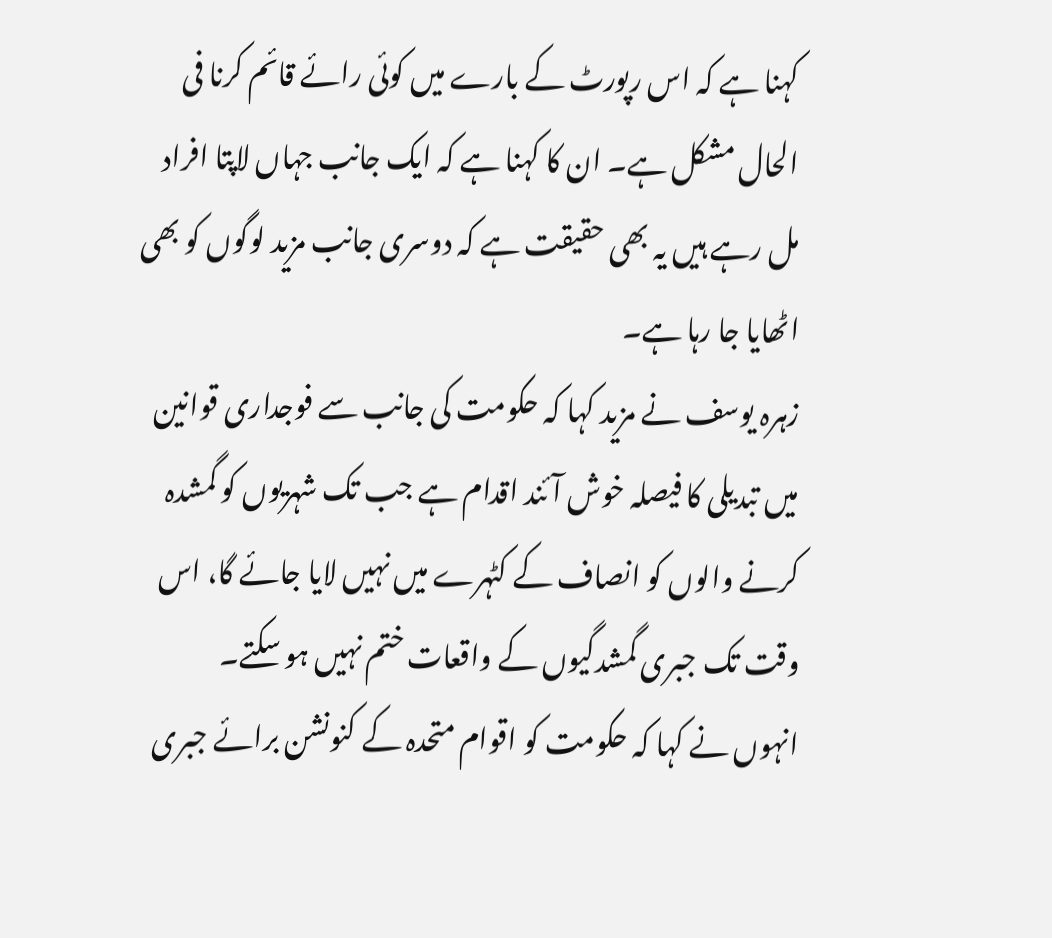کہنا ہے کہ اس رپورٹ کے بارے میں کوئی رائے قائم کرنا فی الحال مشکل ہے۔ ان کا کہنا ہے کہ ایک جانب جہاں لاپتا افراد مل رہے ہیں یہ بھی حقیقت ہے کہ دوسری جانب مزید لوگوں کو بھی اٹھایا جا رہا ہے۔
زہرہ یوسف نے مزید کہا کہ حکومت کی جانب سے فوجداری قوانین میں تبدیلی کا فیصلہ خوش آئند اقدام ہے جب تک شہریوں کو گمشدہ کرنے والوں کو انصاف کے کٹہرے میں نہیں لایا جائے گا، اس وقت تک جبری گمشدگیوں کے واقعات ختم نہیں ہو سکتے۔
انہوں نے کہا کہ حکومت کو اقوام متحدہ کے کنونشن برائے جبری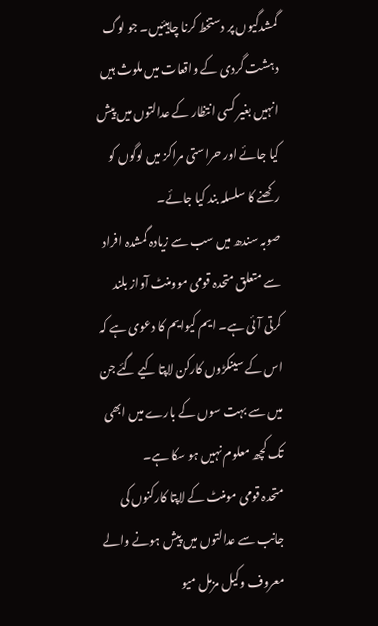گمشدگیوں پر دستخط کرنا چاہیئیں۔ جو لوگ دہشت گردی کے واقعات میں ملوث ہیں انہیں بغیر کسی انتظار کے عدالتوں میں پیش کیا جائے اور حراستی مراکز میں لوگوں کو رکھنے کا سلسلہ بند کیا جائے۔
صوبہ سندھ میں سب سے زیادہ گمشدہ افراد سے متعلق متحدہ قومی موومنٹ آواز بلند کرتی آئی ہے۔ ایم کیوایم کا دعوی ہے کہ اس کے سینکڑوں کارکن لاپتا کیے گئے جن میں سے بہت سوں کے بارے میں ابھی تک کچھ معلوم نہیں ہو سکا ہے۔
متحدہ قومی مومنٹ کے لاپتا کارکنوں کی جانب سے عدالتوں میں پیش ہونے والے معروف وکیل مزمل میو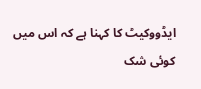ایڈووکیٹ کا کہنا ہے کہ اس میں کوئی شک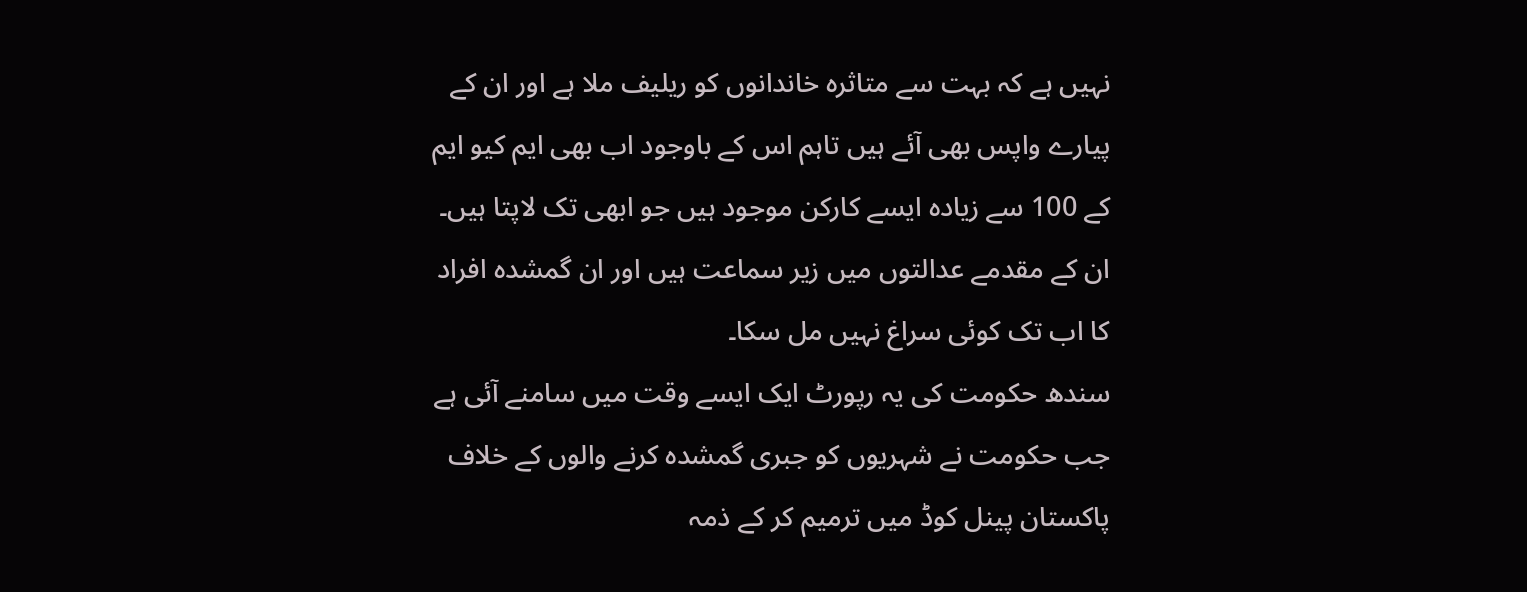نہیں ہے کہ بہت سے متاثرہ خاندانوں کو ریلیف ملا ہے اور ان کے پیارے واپس بھی آئے ہیں تاہم اس کے باوجود اب بھی ایم کیو ایم کے 100 سے زیادہ ایسے کارکن موجود ہیں جو ابھی تک لاپتا ہیں۔ ان کے مقدمے عدالتوں میں زیر سماعت ہیں اور ان گمشدہ افراد کا اب تک کوئی سراغ نہیں مل سکا۔
سندھ حکومت کی یہ رپورٹ ایک ایسے وقت میں سامنے آئی ہے جب حکومت نے شہریوں کو جبری گمشدہ کرنے والوں کے خلاف پاکستان پینل کوڈ میں ترمیم کر کے ذمہ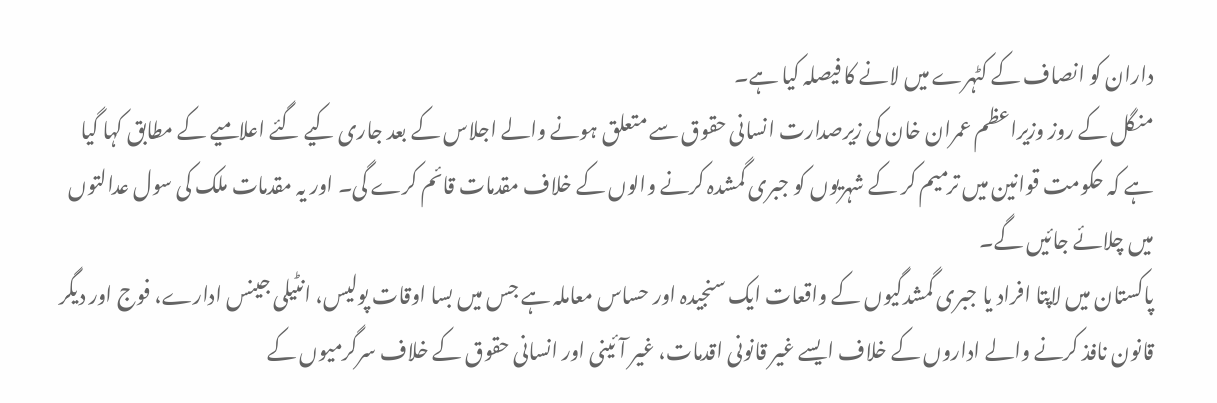داران کو انصاف کے کٹہرے میں لانے کا فیصلہ کیا ہے۔
منگل کے روز وزیراعظم عمران خان کی زیرصدارت انسانی حقوق سے متعلق ہونے والے اجلاس کے بعد جاری کیے گئے اعلامیے کے مطابق کہا گیا ہے کہ حکومت قوانین میں ترمیم کر کے شہریوں کو جبری گمشدہ کرنے والوں کے خلاف مقدمات قائم کرے گی۔ اور یہ مقدمات ملک کی سول عدالتوں میں چلائے جائیں گے۔
پاکستان میں لاپتا افراد یا جبری گمشدگیوں کے واقعات ایک سنجیدہ اور حساس معاملہ ہے جس میں بسا اوقات پولیس، انٹیلی جینس ادارے، فوج اور دیگر قانون نافذ کرنے والے اداروں کے خلاف ایسے غیر قانونی اقدمات، غیر آئینی اور انسانی حقوق کے خلاف سرگرمیوں کے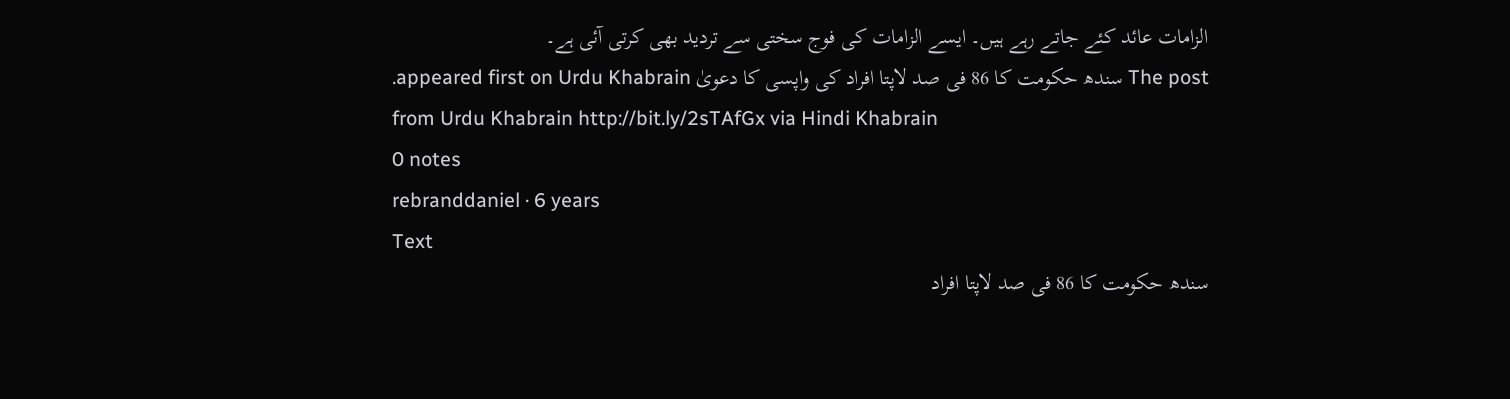الزامات عائد کئے جاتے رہے ہیں۔ ایسے الزامات کی فوج سختی سے تردید بھی کرتی آئی ہے۔
The post سندھ حکومت کا 86 فی صد لاپتا افراد کی واپسی کا دعویٰ appeared first on Urdu Khabrain.
from Urdu Khabrain http://bit.ly/2sTAfGx via Hindi Khabrain
0 notes
rebranddaniel · 6 years
Text
سندھ حکومت کا 86 فی صد لاپتا افراد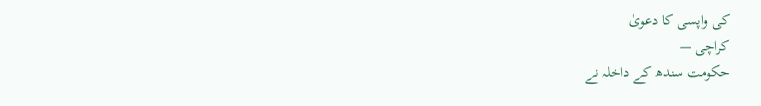کی واپسی کا دعویٰ
کراچی —
حکومت سندھ کے داخلہ نے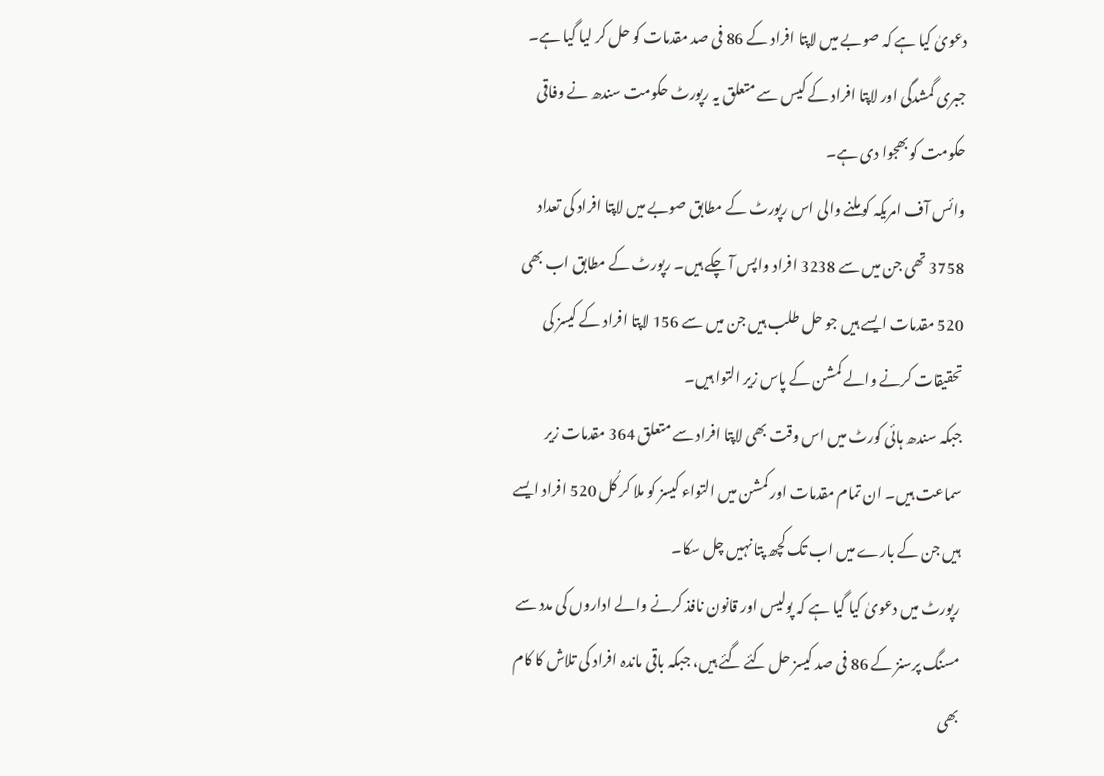دعویٰ کیا ہے کہ صوبے میں لاپتا افراد کے 86 فی صد مقدمات کو حل کر لیا گیا ہے۔
جبری گمشدگی اور لاپتا افراد کے کیس سے متعلق یہ رپورٹ حکومت سندھ نے وفاقی حکومت کو بھجوا دی ہے۔
وائس آف امریکہ کو ملنے والی اس رپورٹ کے مطابق صوبے میں لاپتا افراد کی تعداد 3758 تھی جن میں سے 3238 افراد واپس آ چکے ہیں۔ رپورٹ کے مطابق اب بھی 520 مقدمات ایسے ہیں جو حل طلب ہیں جن میں سے 156 لاپتا افراد کے کیسز کی تحقیقات کرنے والے کمشن کے پاس زیر التوا ہیں۔
جبکہ سندھ ہائی کورٹ میں اس وقت بھی لاپتا افراد سے متعلق 364 مقدمات زیر سماعت ہیں۔ ان تمام مقدمات اور کمشن میں التواء کیسز کو ملا کر کُل 520 افراد ایسے ہیں جن کے بارے میں اب تک کچھ پتا نہیں چل سکا۔
رپورٹ میں دعویٰ کیا گیا ہے کہ پولیس اور قانون نافذ کرنے والے اداروں کی مدد سے مسنگ پرسنز کے 86 فی صد کیسز حل کئے گئے ہیں، جبکہ باقی ماندہ افراد کی تلاش کا کام بھی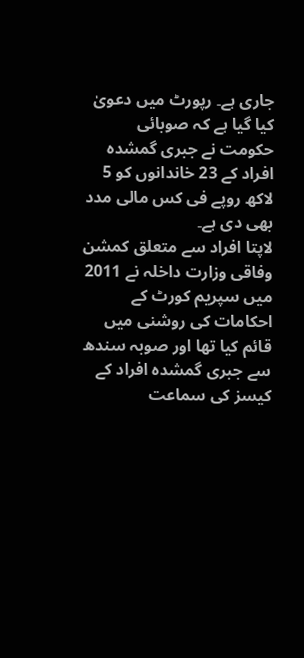جاری ہے۔ رپورٹ میں دعویٰ کیا گیا ہے کہ صوبائی حکومت نے جبری گمشدہ افراد کے 23 خاندانوں کو 5 لاکھ روپے فی کس مالی مدد بھی دی ہے۔
لاپتا افراد سے متعلق کمشن وفاقی وزارت داخلہ نے 2011 میں سپریم کورٹ کے احکامات کی روشنی میں قائم کیا تھا اور صوبہ سندھ سے جبری گمشدہ افراد کے کیسز کی سماعت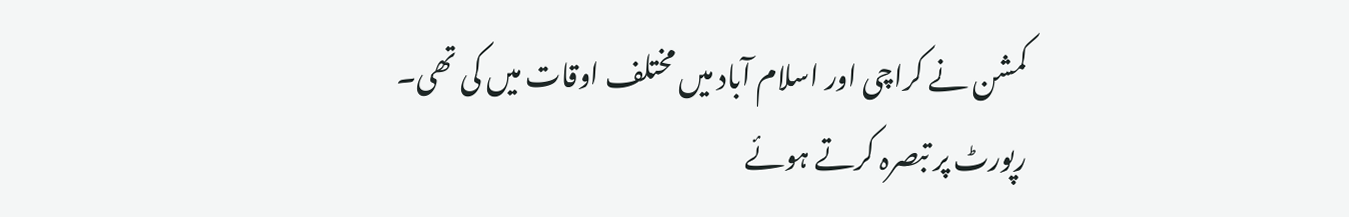کمشن نے کراچی اور اسلام آباد میں مختلف اوقات میں کی تھی۔
رپورٹ پر تبصرہ کرتے ہوئے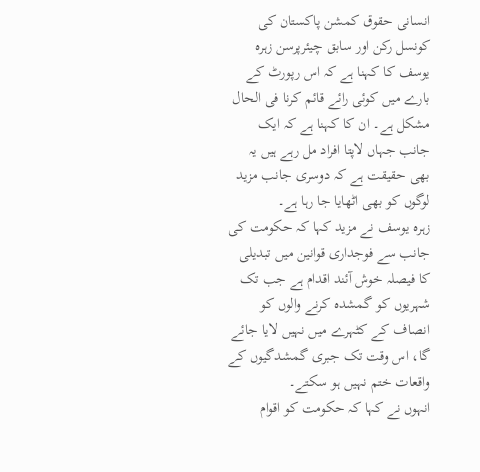انسانی حقوق کمشن پاکستان کی کونسل رکن اور سابق چیئرپرسن زہرہ یوسف کا کہنا ہے کہ اس رپورٹ کے بارے میں کوئی رائے قائم کرنا فی الحال مشکل ہے۔ ان کا کہنا ہے کہ ایک جانب جہاں لاپتا افراد مل رہے ہیں یہ بھی حقیقت ہے کہ دوسری جانب مزید لوگوں کو بھی اٹھایا جا رہا ہے۔
زہرہ یوسف نے مزید کہا کہ حکومت کی جانب سے فوجداری قوانین میں تبدیلی کا فیصلہ خوش آئند اقدام ہے جب تک شہریوں کو گمشدہ کرنے والوں کو انصاف کے کٹہرے میں نہیں لایا جائے گا، اس وقت تک جبری گمشدگیوں کے واقعات ختم نہیں ہو سکتے۔
انہوں نے کہا کہ حکومت کو اقوام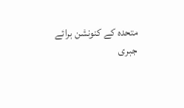متحدہ کے کنونشن برائے جبری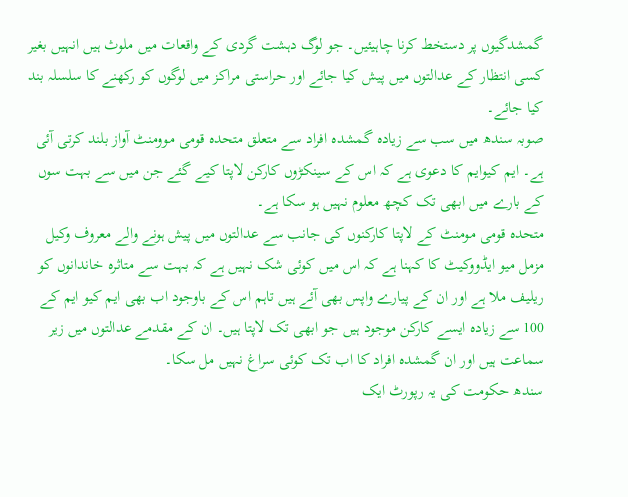گمشدگیوں پر دستخط کرنا چاہیئیں۔ جو لوگ دہشت گردی کے واقعات میں ملوث ہیں انہیں بغیر کسی انتظار کے عدالتوں میں پیش کیا جائے اور حراستی مراکز میں لوگوں کو رکھنے کا سلسلہ بند کیا جائے۔
صوبہ سندھ میں سب سے زیادہ گمشدہ افراد سے متعلق متحدہ قومی موومنٹ آواز بلند کرتی آئی ہے۔ ایم کیوایم کا دعوی ہے کہ اس کے سینکڑوں کارکن لاپتا کیے گئے جن میں سے بہت سوں کے بارے میں ابھی تک کچھ معلوم نہیں ہو سکا ہے۔
متحدہ قومی مومنٹ کے لاپتا کارکنوں کی جانب سے عدالتوں میں پیش ہونے والے معروف وکیل مزمل میو ایڈووکیٹ کا کہنا ہے کہ اس میں کوئی شک نہیں ہے کہ بہت سے متاثرہ خاندانوں کو ریلیف ملا ہے اور ان کے پیارے واپس بھی آئے ہیں تاہم اس کے باوجود اب بھی ایم کیو ایم کے 100 سے زیادہ ایسے کارکن موجود ہیں جو ابھی تک لاپتا ہیں۔ ان کے مقدمے عدالتوں میں زیر سماعت ہیں اور ان گمشدہ افراد کا اب تک کوئی سراغ نہیں مل سکا۔
سندھ حکومت کی یہ رپورٹ ایک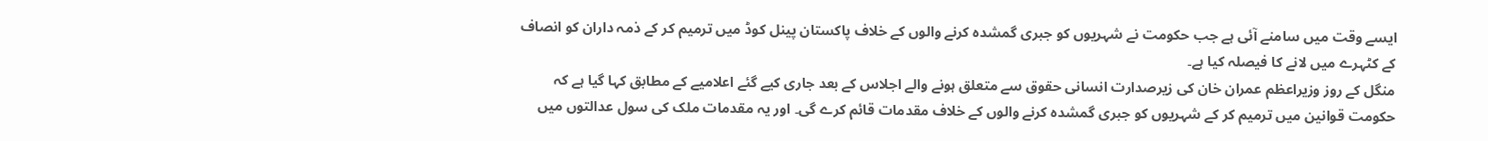ایسے وقت میں سامنے آئی ہے جب حکومت نے شہریوں کو جبری گمشدہ کرنے والوں کے خلاف پاکستان پینل کوڈ میں ترمیم کر کے ذمہ داران کو انصاف کے کٹہرے میں لانے کا فیصلہ کیا ہے۔
منگل کے روز وزیراعظم عمران خان کی زیرصدارت انسانی حقوق سے متعلق ہونے والے اجلاس کے بعد جاری کیے گئے اعلامیے کے مطابق کہا گیا ہے کہ حکومت قوانین میں ترمیم کر کے شہریوں کو جبری گمشدہ کرنے والوں کے خلاف مقدمات قائم کرے گی۔ اور یہ مقدمات ملک کی سول عدالتوں میں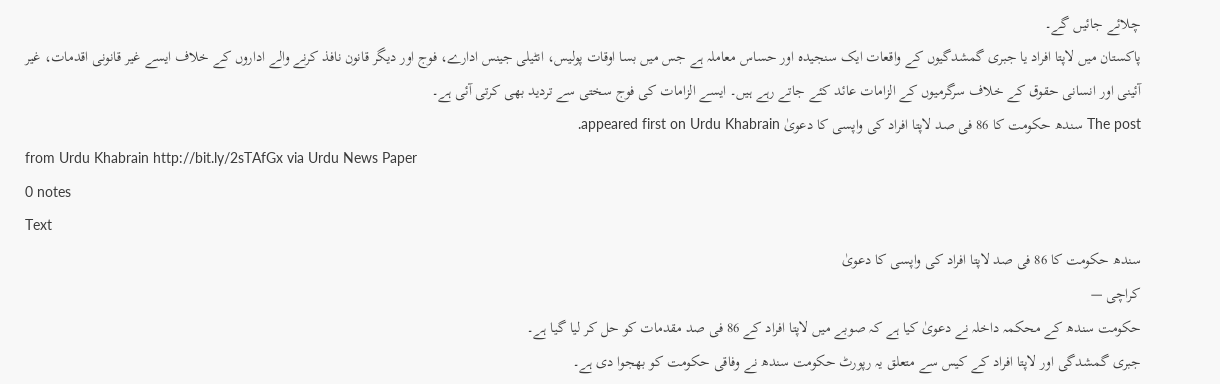چلائے جائیں گے۔
پاکستان میں لاپتا افراد یا جبری گمشدگیوں کے واقعات ایک سنجیدہ اور حساس معاملہ ہے جس میں بسا اوقات پولیس، انٹیلی جینس ادارے، فوج اور دیگر قانون نافذ کرنے والے اداروں کے خلاف ایسے غیر قانونی اقدمات، غیر آئینی اور انسانی حقوق کے خلاف سرگرمیوں کے الزامات عائد کئے جاتے رہے ہیں۔ ایسے الزامات کی فوج سختی سے تردید بھی کرتی آئی ہے۔
The post سندھ حکومت کا 86 فی صد لاپتا افراد کی واپسی کا دعویٰ appeared first on Urdu Khabrain.
from Urdu Khabrain http://bit.ly/2sTAfGx via Urdu News Paper
0 notes
Text
سندھ حکومت کا 86 فی صد لاپتا افراد کی واپسی کا دعویٰ
کراچی —
حکومت سندھ کے محکمہ داخلہ نے دعویٰ کیا ہے کہ صوبے میں لاپتا افراد کے 86 فی صد مقدمات کو حل کر لیا گیا ہے۔
جبری گمشدگی اور لاپتا افراد کے کیس سے متعلق یہ رپورٹ حکومت سندھ نے وفاقی حکومت کو بھجوا دی ہے۔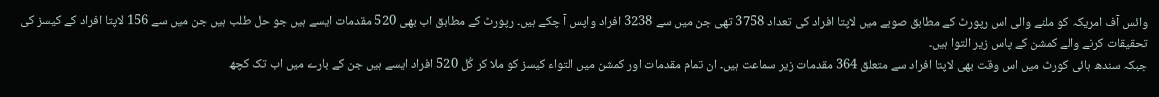وائس آف امریکہ کو ملنے والی اس رپورٹ کے مطابق صوبے میں لاپتا افراد کی تعداد 3758 تھی جن میں سے 3238 افراد واپس آ چکے ہیں۔ رپورٹ کے مطابق اب بھی 520 مقدمات ایسے ہیں جو حل طلب ہیں جن میں سے 156 لاپتا افراد کے کیسز کی تحقیقات کرنے والے کمشن کے پاس زیر التوا ہیں۔
جبکہ سندھ ہائی کورٹ میں اس وقت بھی لاپتا افراد سے متعلق 364 مقدمات زیر سماعت ہیں۔ ان تمام مقدمات اور کمشن میں التواء کیسز کو ملا کر کُل 520 افراد ایسے ہیں جن کے بارے میں اب تک کچھ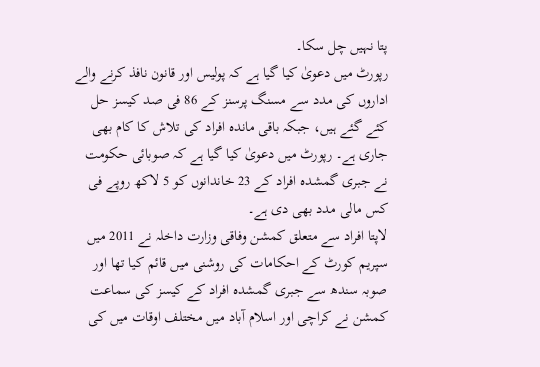پتا نہیں چل سکا۔
رپورٹ میں دعویٰ کیا گیا ہے کہ پولیس اور قانون نافذ کرنے والے اداروں کی مدد سے مسنگ پرسنز کے 86 فی صد کیسز حل کئے گئے ہیں، جبکہ باقی ماندہ افراد کی تلاش کا کام بھی جاری ہے۔ رپورٹ میں دعویٰ کیا گیا ہے کہ صوبائی حکومت نے جبری گمشدہ افراد کے 23 خاندانوں کو 5 لاکھ روپے فی کس مالی مدد بھی دی ہے۔
لاپتا افراد سے متعلق کمشن وفاقی وزارت داخلہ نے 2011 میں سپریم کورٹ کے احکامات کی روشنی میں قائم کیا تھا اور صوبہ سندھ سے جبری گمشدہ افراد کے کیسز کی سماعت کمشن نے کراچی اور اسلام آباد میں مختلف اوقات میں کی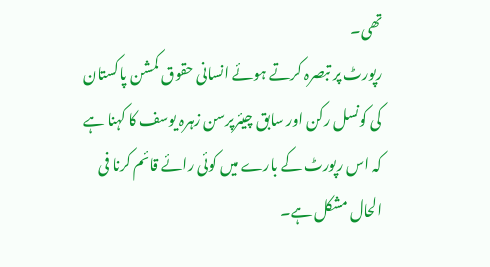تھی۔
رپورٹ پر تبصرہ کرتے ہوئے انسانی حقوق کمشن پاکستان کی کونسل رکن اور سابق چیئرپرسن زہرہ یوسف کا کہنا ہے کہ اس رپورٹ کے بارے میں کوئی رائے قائم کرنا فی الحال مشکل ہے۔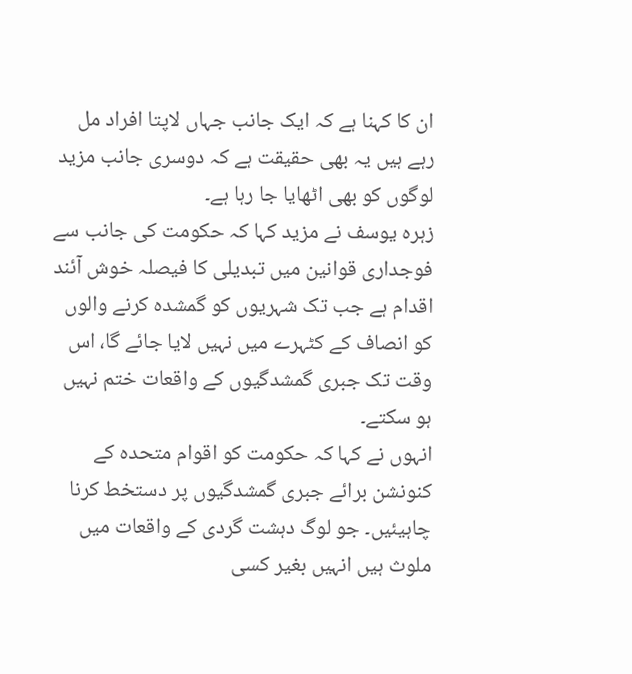ان کا کہنا ہے کہ ایک جانب جہاں لاپتا افراد مل رہے ہیں یہ بھی حقیقت ہے کہ دوسری جانب مزید لوگوں کو بھی اٹھایا جا رہا ہے۔
زہرہ یوسف نے مزید کہا کہ حکومت کی جانب سے فوجداری قوانین میں تبدیلی کا فیصلہ خوش آئند اقدام ہے جب تک شہریوں کو گمشدہ کرنے والوں کو انصاف کے کٹہرے میں نہیں لایا جائے گا، اس وقت تک جبری گمشدگیوں کے واقعات ختم نہیں ہو سکتے۔
انہوں نے کہا کہ حکومت کو اقوام متحدہ کے کنونشن برائے جبری گمشدگیوں پر دستخط کرنا چاہیئیں۔ جو لوگ دہشت گردی کے واقعات میں ملوث ہیں انہیں بغیر کسی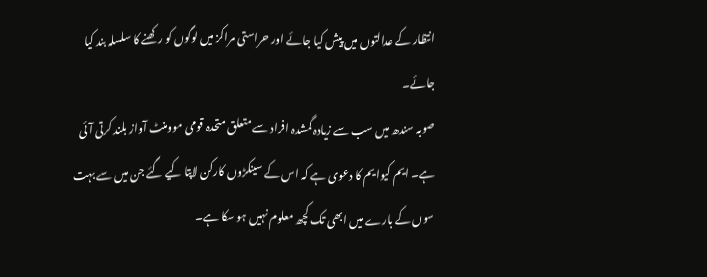انتظار کے عدالتوں میں پیش کیا جائے اور حراستی مراکز میں لوگوں کو رکھنے کا سلسلہ بند کیا جائے۔
صوبہ سندھ میں سب سے زیادہ گمشدہ افراد سے متعلق متحدہ قومی موومنٹ آواز بلند کرتی آئی ہے۔ ایم کیوایم کا دعوی ہے کہ اس کے سینکڑوں کارکن لاپتا کیے گئے جن میں سے بہت سوں کے بارے میں ابھی تک کچھ معلوم نہیں ہو سکا ہے۔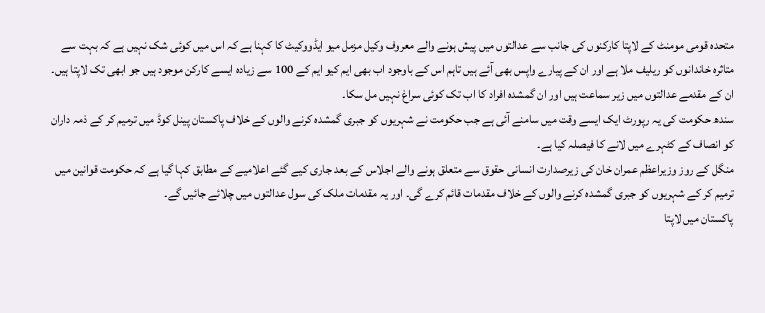متحدہ قومی مومنٹ کے لاپتا کارکنوں کی جانب سے عدالتوں میں پیش ہونے والے معروف وکیل مزمل میو ایڈووکیٹ کا کہنا ہے کہ اس میں کوئی شک نہیں ہے کہ بہت سے متاثرہ خاندانوں کو ریلیف ملا ہے اور ان کے پیارے واپس بھی آئے ہیں تاہم اس کے باوجود اب بھی ایم کیو ایم کے 100 سے زیادہ ایسے کارکن موجود ہیں جو ابھی تک لاپتا ہیں۔ ان کے مقدمے عدالتوں میں زیر سماعت ہیں اور ان گمشدہ افراد کا اب تک کوئی سراغ نہیں مل سکا۔
سندھ حکومت کی یہ رپورٹ ایک ایسے وقت میں سامنے آئی ہے جب حکومت نے شہریوں کو جبری گمشدہ کرنے والوں کے خلاف پاکستان پینل کوڈ میں ترمیم کر کے ذمہ داران کو انصاف کے کٹہرے میں لانے کا فیصلہ کیا ہے۔
منگل کے روز وزیراعظم عمران خان کی زیرصدارت انسانی حقوق سے متعلق ہونے والے اجلاس کے بعد جاری کیے گئے اعلامیے کے مطابق کہا گیا ہے کہ حکومت قوانین میں ترمیم کر کے شہریوں کو جبری گمشدہ کرنے والوں کے خلاف مقدمات قائم کرے گی۔ اور یہ مقدمات ملک کی سول عدالتوں میں چلائے جائیں گے۔
پاکستان میں لاپتا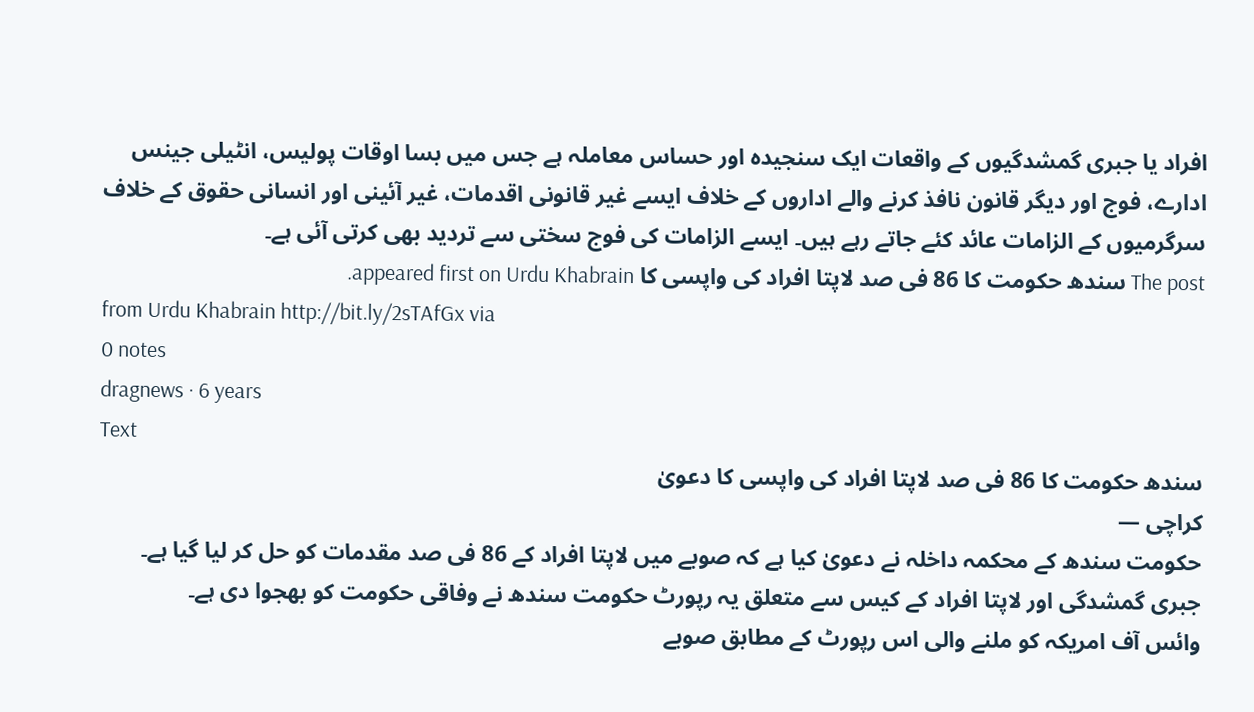افراد یا جبری گمشدگیوں کے واقعات ایک سنجیدہ اور حساس معاملہ ہے جس میں بسا اوقات پولیس، انٹیلی جینس ادارے، فوج اور دیگر قانون نافذ کرنے والے اداروں کے خلاف ایسے غیر قانونی اقدمات، غیر آئینی اور انسانی حقوق کے خلاف سرگرمیوں کے الزامات عائد کئے جاتے رہے ہیں۔ ایسے الزامات کی فوج سختی سے تردید بھی کرتی آئی ہے۔
The post سندھ حکومت کا 86 فی صد لاپتا افراد کی واپسی کا appeared first on Urdu Khabrain.
from Urdu Khabrain http://bit.ly/2sTAfGx via
0 notes
dragnews · 6 years
Text
سندھ حکومت کا 86 فی صد لاپتا افراد کی واپسی کا دعویٰ
کراچی —
حکومت سندھ کے محکمہ داخلہ نے دعویٰ کیا ہے کہ صوبے میں لاپتا افراد کے 86 فی صد مقدمات کو حل کر لیا گیا ہے۔
جبری گمشدگی اور لاپتا افراد کے کیس سے متعلق یہ رپورٹ حکومت سندھ نے وفاقی حکومت کو بھجوا دی ہے۔
وائس آف امریکہ کو ملنے والی اس رپورٹ کے مطابق صوبے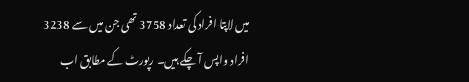میں لاپتا افراد کی تعداد 3758 تھی جن میں سے 3238 افراد واپس آ چکے ہیں۔ رپورٹ کے مطابق اب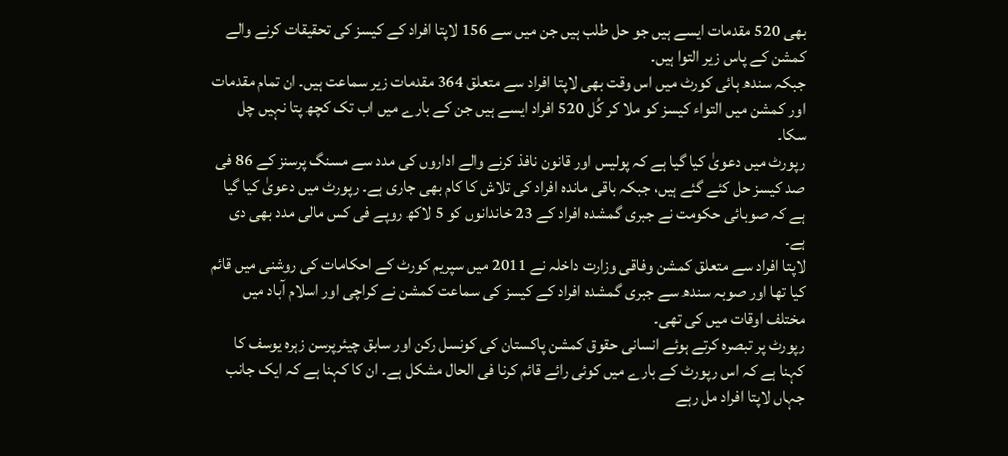بھی 520 مقدمات ایسے ہیں جو حل طلب ہیں جن میں سے 156 لاپتا افراد کے کیسز کی تحقیقات کرنے والے کمشن کے پاس زیر التوا ہیں۔
جبکہ سندھ ہائی کورٹ میں اس وقت بھی لاپتا افراد سے متعلق 364 مقدمات زیر سماعت ہیں۔ ان تمام مقدمات اور کمشن میں التواء کیسز کو ملا کر کُل 520 افراد ایسے ہیں جن کے بارے میں اب تک کچھ پتا نہیں چل سکا۔
رپورٹ میں دعویٰ کیا گیا ہے کہ پولیس اور قانون نافذ کرنے والے اداروں کی مدد سے مسنگ پرسنز کے 86 فی صد کیسز حل کئے گئے ہیں، جبکہ باقی ماندہ افراد کی تلاش کا کام بھی جاری ہے۔ رپورٹ میں دعویٰ کیا گیا ہے کہ صوبائی حکومت نے جبری گمشدہ افراد کے 23 خاندانوں کو 5 لاکھ روپے فی کس مالی مدد بھی دی ہے۔
لاپتا افراد سے متعلق کمشن وفاقی وزارت داخلہ نے 2011 میں سپریم کورٹ کے احکامات کی روشنی میں قائم کیا تھا اور صوبہ سندھ سے جبری گمشدہ افراد کے کیسز کی سماعت کمشن نے کراچی اور اسلام آباد میں مختلف اوقات میں کی تھی۔
رپورٹ پر تبصرہ کرتے ہوئے انسانی حقوق کمشن پاکستان کی کونسل رکن اور سابق چیئرپرسن زہرہ یوسف کا کہنا ہے کہ اس رپورٹ کے بارے میں کوئی رائے قائم کرنا فی الحال مشکل ہے۔ ان کا کہنا ہے کہ ایک جانب جہاں لاپتا افراد مل رہے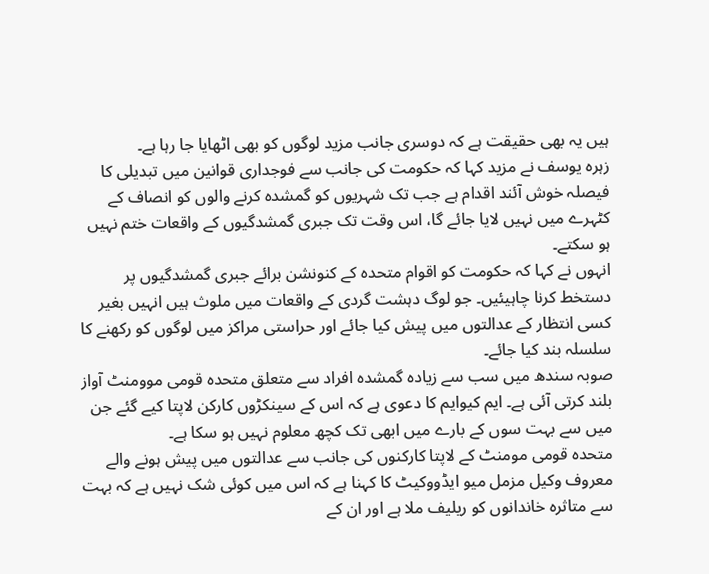ہیں یہ بھی حقیقت ہے کہ دوسری جانب مزید لوگوں کو بھی اٹھایا جا رہا ہے۔
زہرہ یوسف نے مزید کہا کہ حکومت کی جانب سے فوجداری قوانین میں تبدیلی کا فیصلہ خوش آئند اقدام ہے جب تک شہریوں کو گمشدہ کرنے والوں کو انصاف کے کٹہرے میں نہیں لایا جائے گا، اس وقت تک جبری گمشدگیوں کے واقعات ختم نہیں ہو سکتے۔
انہوں نے کہا کہ حکومت کو اقوام متحدہ کے کنونشن برائے جبری گمشدگیوں پر دستخط کرنا چاہیئیں۔ جو لوگ دہشت گردی کے واقعات میں ملوث ہیں انہیں بغیر کسی انتظار کے عدالتوں میں پیش کیا جائے اور حراستی مراکز میں لوگوں کو رکھنے کا سلسلہ بند کیا جائے۔
صوبہ سندھ میں سب سے زیادہ گمشدہ افراد سے متعلق متحدہ قومی موومنٹ آواز بلند کرتی آئی ہے۔ ایم کیوایم کا دعوی ہے کہ اس کے سینکڑوں کارکن لاپتا کیے گئے جن میں سے بہت سوں کے بارے میں ابھی تک کچھ معلوم نہیں ہو سکا ہے۔
متحدہ قومی مومنٹ کے لاپتا کارکنوں کی جانب سے عدالتوں میں پیش ہونے والے معروف وکیل مزمل میو ایڈووکیٹ کا کہنا ہے کہ اس میں کوئی شک نہیں ہے کہ بہت سے متاثرہ خاندانوں کو ریلیف ملا ہے اور ان کے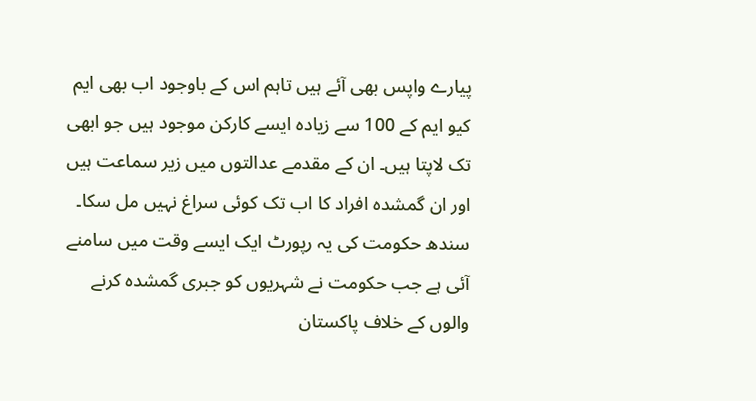پیارے واپس بھی آئے ہیں تاہم اس کے باوجود اب بھی ایم کیو ایم کے 100 سے زیادہ ایسے کارکن موجود ہیں جو ابھی تک لاپتا ہیں۔ ان کے مقدمے عدالتوں میں زیر سماعت ہیں اور ان گمشدہ افراد کا اب تک کوئی سراغ نہیں مل سکا۔
سندھ حکومت کی یہ رپورٹ ایک ایسے وقت میں سامنے آئی ہے جب حکومت نے شہریوں کو جبری گمشدہ کرنے والوں کے خلاف پاکستان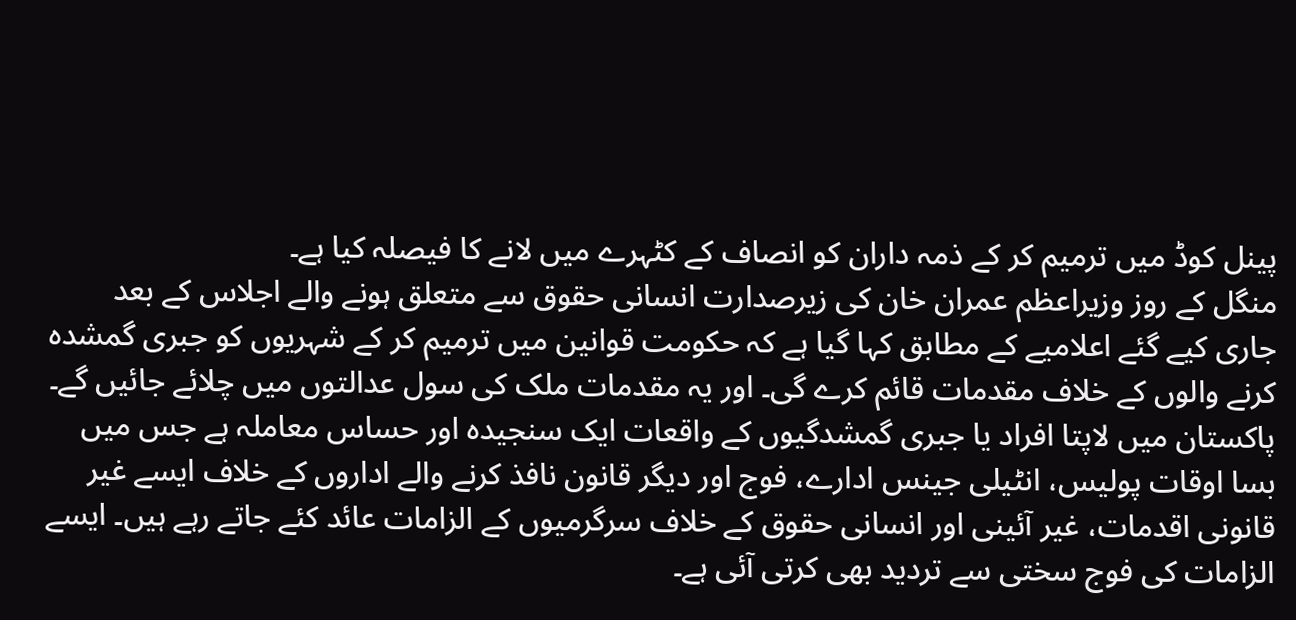پینل کوڈ میں ترمیم کر کے ذمہ داران کو انصاف کے کٹہرے میں لانے کا فیصلہ کیا ہے۔
منگل کے روز وزیراعظم عمران خان کی زیرصدارت انسانی حقوق سے متعلق ہونے والے اجلاس کے بعد جاری کیے گئے اعلامیے کے مطابق کہا گیا ہے کہ حکومت قوانین میں ترمیم کر کے شہریوں کو جبری گمشدہ کرنے والوں کے خلاف مقدمات قائم کرے گی۔ اور یہ مقدمات ملک کی سول عدالتوں میں چلائے جائیں گے۔
پاکستان میں لاپتا افراد یا جبری گمشدگیوں کے واقعات ایک سنجیدہ اور حساس معاملہ ہے جس میں بسا اوقات پولیس، انٹیلی جینس ادارے، فوج اور دیگر قانون نافذ کرنے والے اداروں کے خلاف ایسے غیر قانونی اقدمات، غیر آئینی اور انسانی حقوق کے خلاف سرگرمیوں کے الزامات عائد کئے جاتے رہے ہیں۔ ایسے الزامات کی فوج سختی سے تردید بھی کرتی آئی ہے۔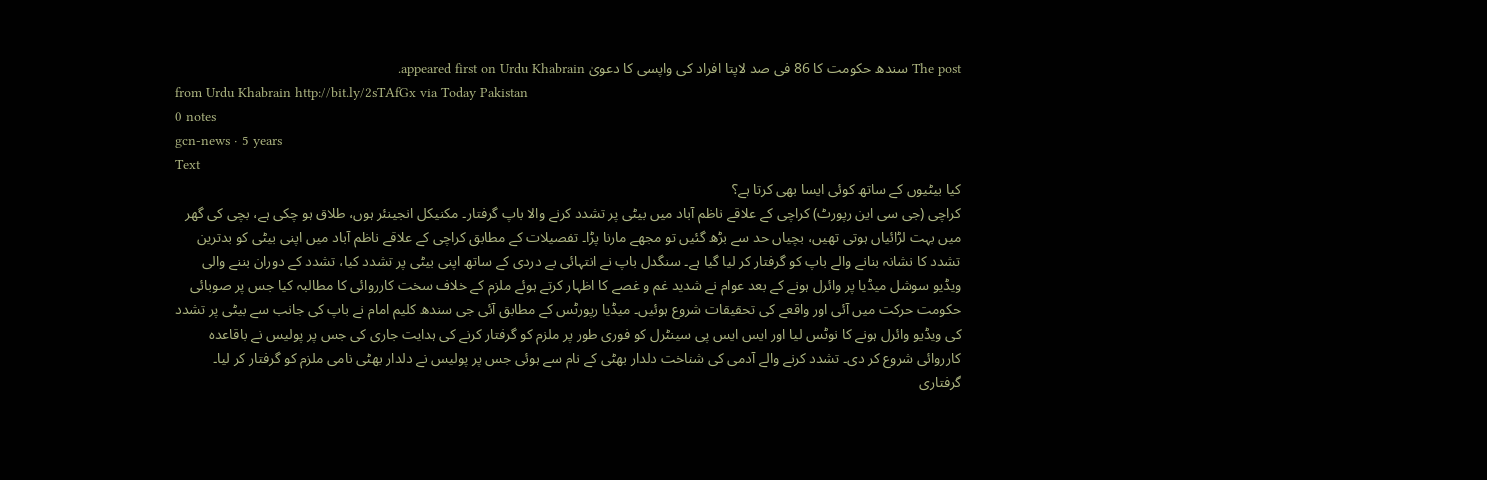The post سندھ حکومت کا 86 فی صد لاپتا افراد کی واپسی کا دعویٰ appeared first on Urdu Khabrain.
from Urdu Khabrain http://bit.ly/2sTAfGx via Today Pakistan
0 notes
gcn-news · 5 years
Text
کیا بیٹیوں کے ساتھ کوئی ایسا بھی کرتا ہے؟
کراچی (جی سی این رپورٹ) کراچی کے علاقے ناظم آباد میں بیٹی پر تشدد کرنے والا باپ گرفتار۔ مکنیکل انجینئر ہوں، طلاق ہو چکی ہے، بچی کی گھر میں بہت لڑائیاں ہوتی تھیں، بچیاں حد سے بڑھ گئیں تو مجھے مارنا پڑا۔ تفصیلات کے مطابق کراچی کے علاقے ناظم آباد میں اپنی بیٹی کو بدترین تشدد کا نشانہ بنانے والے باپ کو گرفتار کر لیا گیا ہے۔ سنگدل باپ نے انتہائی بے دردی کے ساتھ اپنی بیٹی پر تشدد کیا، تشدد کے دوران بننے والی ویڈیو سوشل میڈیا پر وائرل ہونے کے بعد عوام نے شدید غم و غصے کا اظہار کرتے ہوئے ملزم کے خلاف سخت کارروائی کا مطالبہ کیا جس پر صوبائی حکومت حرکت میں آئی اور واقعے کی تحقیقات شروع ہوئیں۔ میڈیا رپورٹس کے مطابق آئی جی سندھ کلیم امام نے باپ کی جانب سے بیٹی پر تشدد کی ویڈیو وائرل ہونے کا نوٹس لیا اور ایس ایس پی سینٹرل کو فوری طور پر ملزم کو گرفتار کرنے کی ہدایت جاری کی جس پر پولیس نے باقاعدہ کارروائی شروع کر دی۔ تشدد کرنے والے آدمی کی شناخت دلدار بھٹی کے نام سے ہوئی جس پر پولیس نے دلدار بھٹی نامی ملزم کو گرفتار کر لیا۔ گرفتاری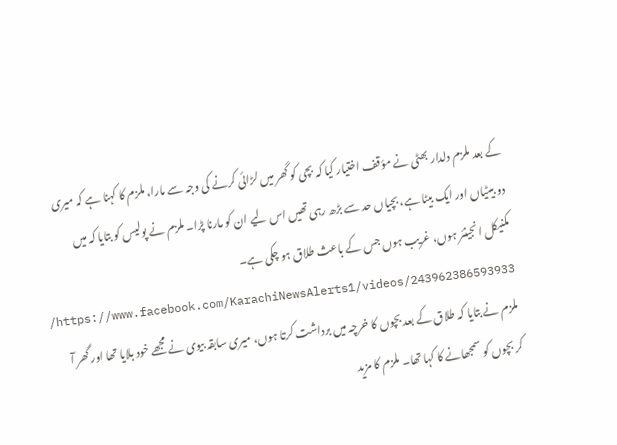کے بعد ملزم دلدار بھٹی نے مؤقف اختیار کیا کہ بچی کو گھر میں لڑائی کرنے کی وجہ سے مارا، ملزم کا کہنا ہے کہ میری دو بیٹیاں اور ایک بیٹا ہے، بچیاں حد سے بڑھ رہی تھیں اس لیے ان کو مارنا پڑا۔ ملزم نے پولیس کو بتایا کہ میں مکنیکل انجینئر ہوں، غریب ہوں جس کے باعث طلاق ہو چکی ہے۔ https://www.facebook.com/KarachiNewsAlerts1/videos/243962386593933/ ملزم نے بتایا کہ طلاق کے بعد بچوں کا خرچہ میں برداشت کرتا ہوں، میری سابقہ بیوی نے مجھے خود بلایا تھا اور گھر آ کر بچوں کو سمجھانے کا کہا تھا۔ ملزم کا مزید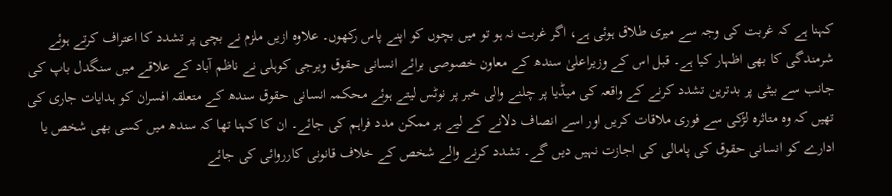کہنا ہے کہ غربت کی وجہ سے میری طلاق ہوئی ہے، اگر غربت نہ ہو تو میں بچوں کو اپنے پاس رکھوں۔ علاوہ ازیں ملزم نے بچی پر تشدد کا اعتراف کرتے ہوئے شرمندگی کا بھی اظہار کیا ہے۔ قبل اس کے وزیراعلیٰ سندھ کے معاون خصوصی برائے انسانی حقوق ویرجی کوہلی نے ناظم آباد کے علاقے میں سنگدل باپ کی جانب سے بیٹی پر بدترین تشدد کرنے کے واقعہ کی میڈیا پر چلنے والی خبر پر نوٹس لیتے ہوئے محکمہ انسانی حقوق سندھ کے متعلقہ افسران کو ہدایات جاری کی تھیں کہ وہ متاثرہ لڑکی سے فوری ملاقات کریں اور اسے انصاف دلانے کے لیے ہر ممکن مدد فراہم کی جائے۔ ان کا کہنا تھا کہ سندھ میں کسی بھی شخص یا ادارے کو انسانی حقوق کی پامالی کی اجازت نہیں دیں گے۔ تشدد کرنے والے شخص کے خلاف قانونی کارروائی کی جائے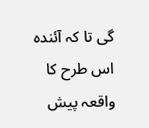گی تا کہ آئندہ اس طرح کا واقعہ پیش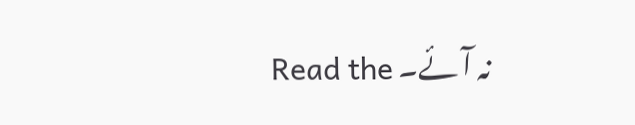نہ آئے۔ Read the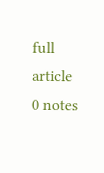full article
0 notes